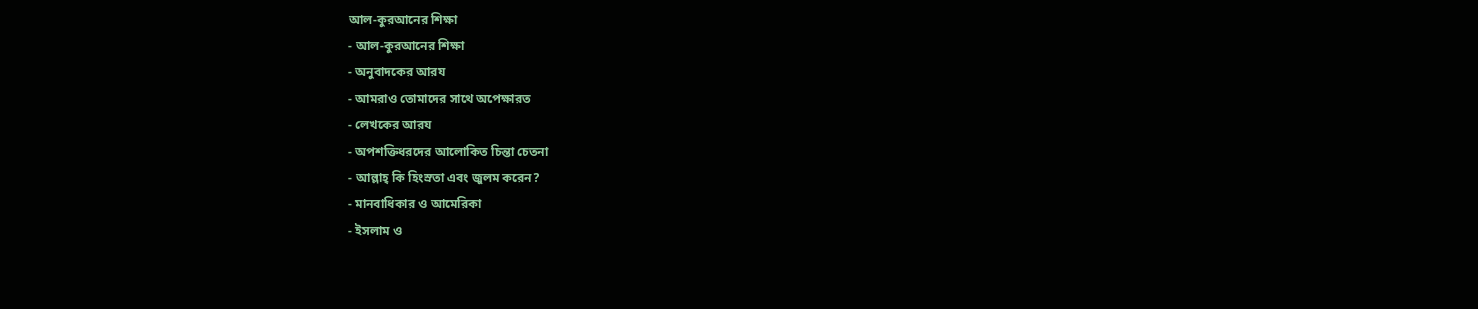আল-কুরআনের শিক্ষা
- আল-কুরআনের শিক্ষা
- অনুবাদকের আরয
- আমরাও তোমাদের সাথে অপেক্ষারত
- লেখকের আরয
- অপশক্তিধরদের আলোকিত চিন্তা চেতনা
- আল্লাহ্ কি হিংস্রতা এবং জুলম করেন?
- মানবাধিকার ও আমেরিকা
- ইসলাম ও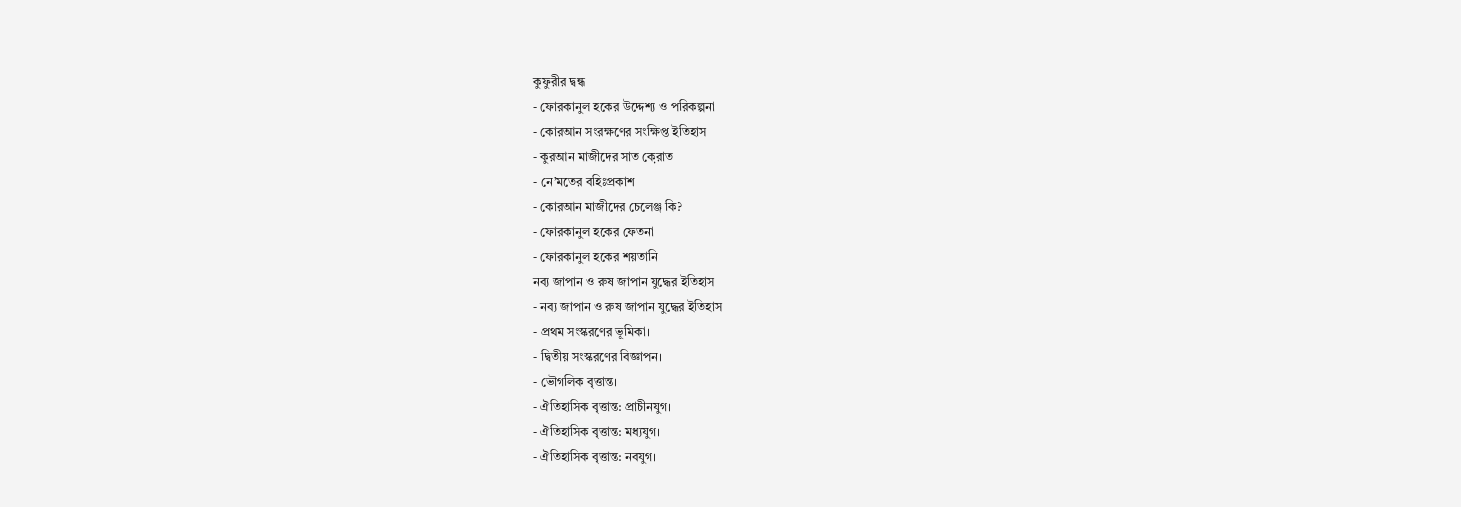কুফুরীর দ্বন্ধ
- ফোরকানুল হকের উদ্দেশ্য ও পরিকল্পনা
- কোরআন সংরক্ষণের সংক্ষিপ্ত ইতিহাস
- কুরআন মাজীদের সাত ক়েরাত
- নে’মতের বহিঃপ্রকাশ
- কোরআন মাজীদের চেলেঞ্জ কি?
- ফোরকানুল হকের ফেতনা
- ফোরকানুল হকের শয়তানি
নব্য জাপান ও রুষ জাপান যুদ্ধের ইতিহাস
- নব্য জাপান ও রুষ জাপান যুদ্ধের ইতিহাস
- প্রথম সংস্করণের ভূমিকা।
- দ্বিতীয় সংস্করণের বিজ্ঞাপন।
- ভৌগলিক বৃত্তান্ত।
- ঐতিহাসিক বৃত্তান্ত: প্রাচীনযুগ।
- ঐতিহাসিক বৃত্তান্ত: মধ্যযুগ।
- ঐতিহাসিক বৃত্তান্ত: নবযুগ।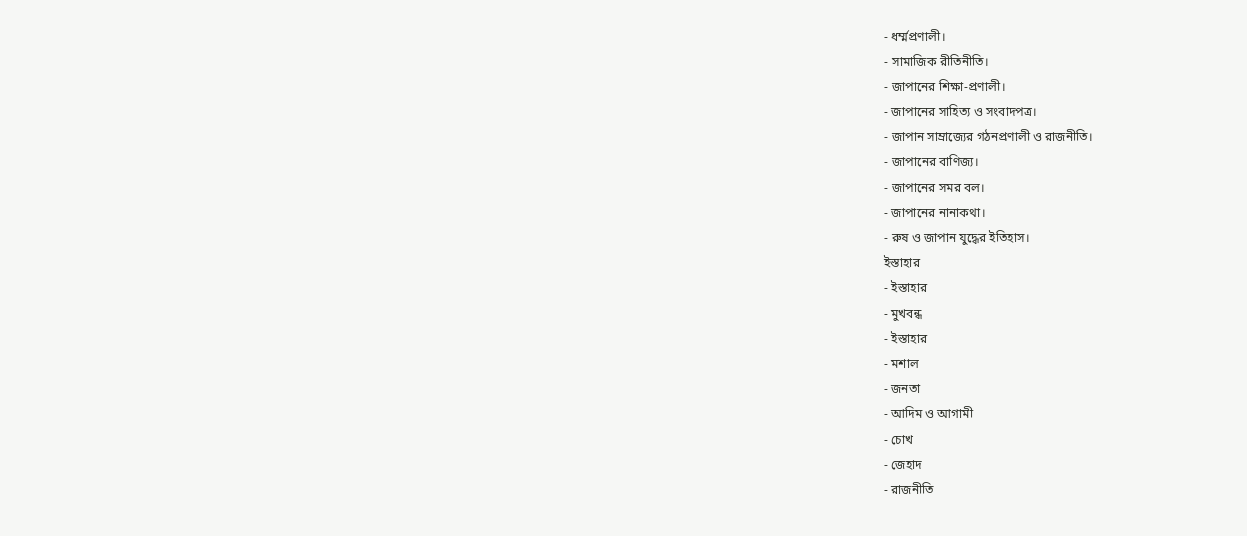- ধর্ম্মপ্রণালী।
- সামাজিক রীতিনীতি।
- জাপানের শিক্ষা-প্রণালী।
- জাপানের সাহিত্য ও সংবাদপত্র।
- জাপান সাম্রাজ্যের গঠনপ্রণালী ও রাজনীতি।
- জাপানের বাণিজ্য।
- জাপানের সমর বল।
- জাপানের নানাকথা।
- রুষ ও জাপান যুদ্ধের ইতিহাস।
ইস্তাহার
- ইস্তাহার
- মুখবন্ধ
- ইস্তাহার
- মশাল
- জনতা
- আদিম ও আগামী
- চোখ
- জেহাদ
- রাজনীতি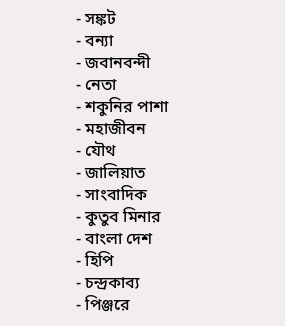- সঙ্কট
- বন্যা
- জবানবন্দী
- নেতা
- শকুনির পাশা
- মহাজীবন
- যৌথ
- জালিয়াত
- সাংবাদিক
- কুতুব মিনার
- বাংলা দেশ
- হিপি
- চন্দ্রকাব্য
- পিঞ্জরে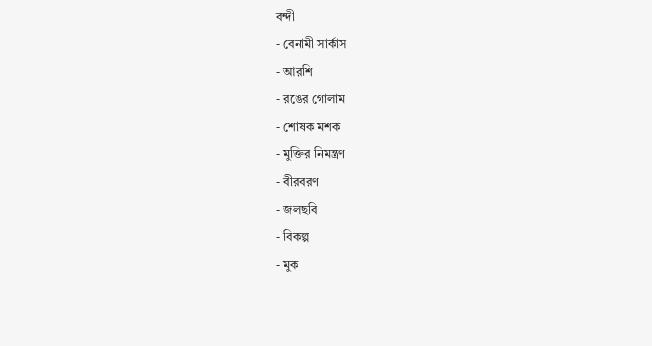বন্দী
- বেনামী সার্কাস
- আরশি
- রঙের গোলাম
- শোষক মশক
- মুক্তির নিমন্ত্রণ
- বীরবরণ
- জলছবি
- বিকল্প
- মুক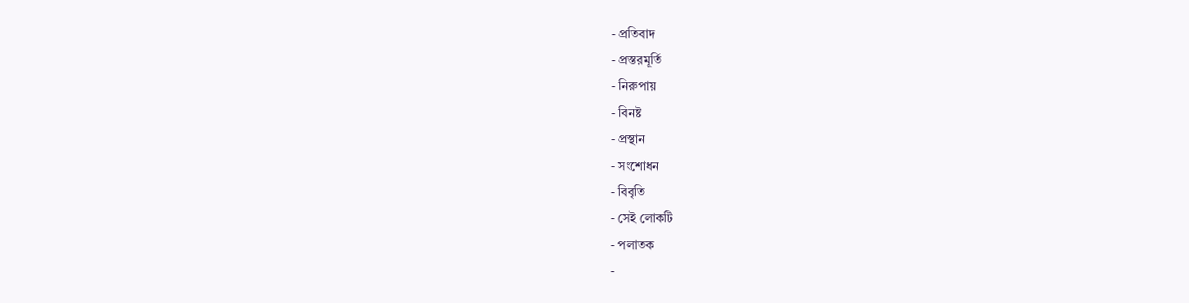- প্রতিবাদ
- প্রস্তরমূর্তি
- নিরুপায়
- বিনষ্ট
- প্রস্থান
- সংশোধন
- বিবৃতি
- সেই লোকটি
- পলাতক
-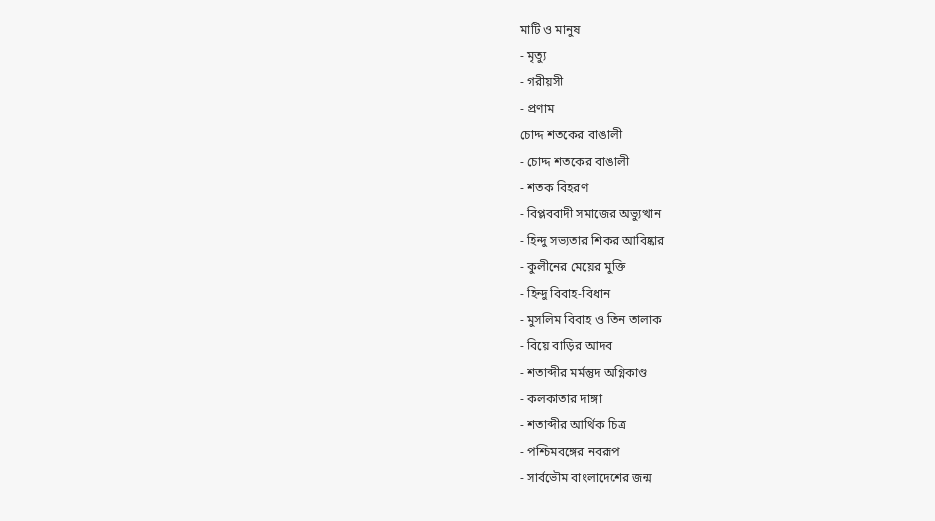মাটি ও মানুষ
- মৃত্যু
- গরীয়সী
- প্রণাম
চোদ্দ শতকের বাঙালী
- চোদ্দ শতকের বাঙালী
- শতক বিহরণ
- বিপ্লববাদী সমাজের অভ্যুত্থান
- হিন্দু সভ্যতার শিকর আবিষ্কার
- কুলীনের মেয়ের মুক্তি
- হিন্দু বিবাহ-বিধান
- মুসলিম বিবাহ ও তিন তালাক
- বিয়ে বাড়ির আদব
- শতাব্দীর মর্মন্তুদ অগ্নিকাণ্ড
- কলকাতার দাঙ্গা
- শতাব্দীর আর্থিক চিত্র
- পশ্চিমবঙ্গের নবরূপ
- সার্বভৌম বাংলাদেশের জন্ম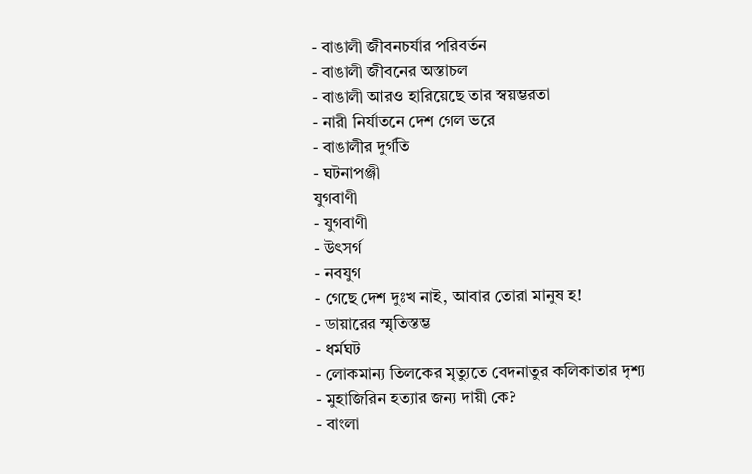- বাঙালী জীবনচর্যার পরিবর্তন
- বাঙালী জীবনের অস্তাচল
- বাঙালী আরও হারিয়েছে তার স্বয়ম্ভরতা
- নারী নির্যাতনে দেশ গেল ভরে
- বাঙালীর দুর্গতি
- ঘটনাপঞ্জী
যুগবাণী
- যুগবাণী
- উৎসর্গ
- নবযুগ
- গেছে দেশ দুঃখ নাই, আবার তোরা মানুষ হ!
- ডায়ারের স্মৃতিস্তম্ভ
- ধর্মঘট
- লোকমান্য তিলকের মৃত্যুতে বেদনাতুর কলিকাতার দৃশ্য
- মুহাজিরিন হত্যার জন্য দায়ী কে?
- বাংলা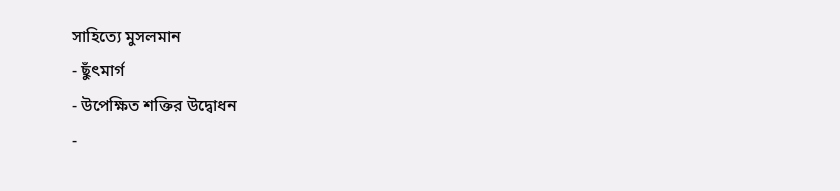সাহিত্যে মুসলমান
- ছুঁৎমার্গ
- উপেক্ষিত শক্তির উদ্বোধন
-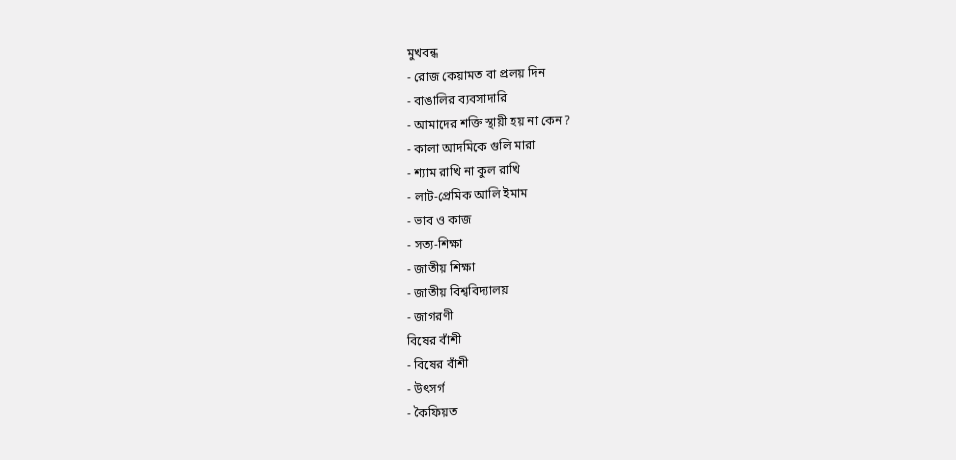মুখবন্ধ
- রোজ কেয়ামত বা প্রলয় দিন
- বাঙালির ব্যবসাদারি
- আমাদের শক্তি স্থায়ী হয় না কেন?
- কালা আদমিকে গুলি মারা
- শ্যাম রাখি না কুল রাখি
- লাট-প্রেমিক আলি ইমাম
- ভাব ও কাজ
- সত্য-শিক্ষা
- জাতীয় শিক্ষা
- জাতীয় বিশ্ববিদ্যালয়
- জাগরণী
বিষের বাঁশী
- বিষের বাঁশী
- উৎসর্গ
- কৈফিয়ত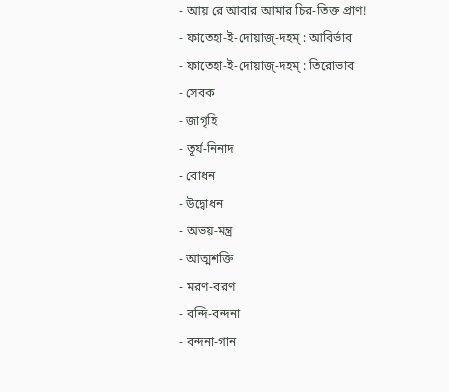- আয় রে আবার আমার চির-তিক্ত প্রাণ!
- ফাতেহা-ই-দোয়াজ্-দহম্ : আবির্ভাব
- ফাতেহা-ই-দোয়াজ্-দহম্ : তিরোভাব
- সেবক
- জাগৃহি
- তূর্য-নিনাদ
- বোধন
- উদ্বোধন
- অভয়-মন্ত্র
- আত্মশক্তি
- মরণ-বরণ
- বন্দি-বন্দনা
- বন্দনা-গান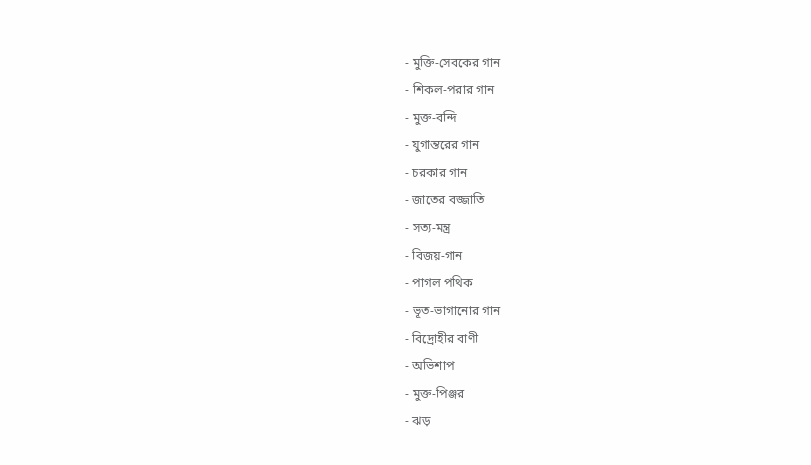- মুক্তি-সেবকের গান
- শিকল-পরার গান
- মুক্ত-বন্দি
- যুগান্তরের গান
- চরকার গান
- জাতের বজ্জাতি
- সত্য-মন্ত্র
- বিজয়-গান
- পাগল পথিক
- ভূত-ভাগানোর গান
- বিদ্রোহীর বাণী
- অভিশাপ
- মুক্ত-পিঞ্জর
- ঝড়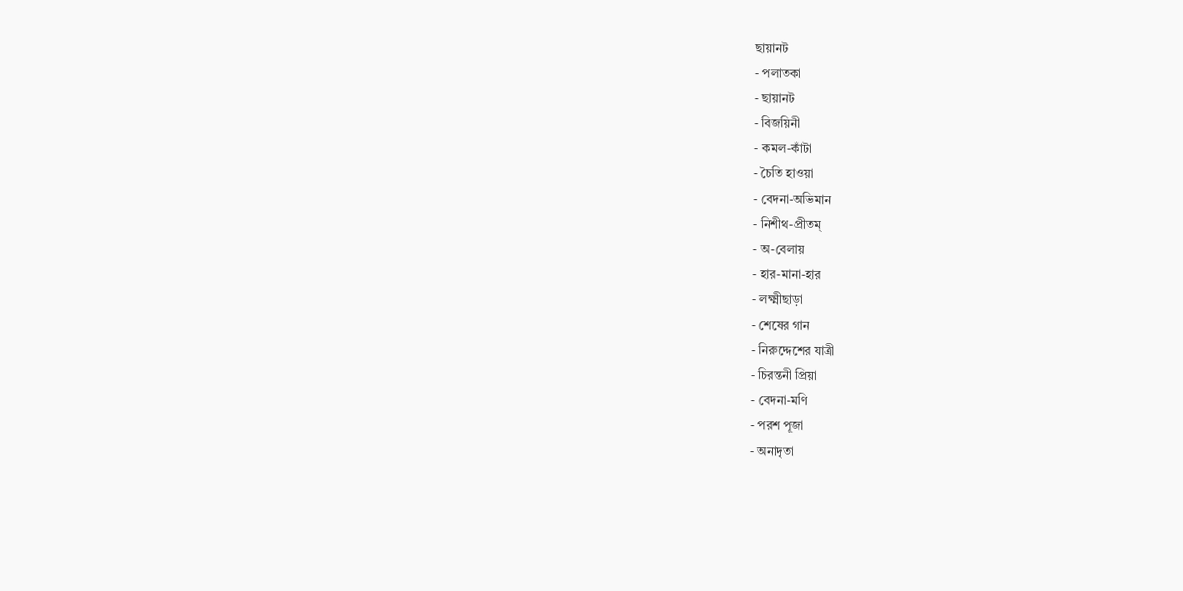ছায়ানট
- পলাতকা
- ছায়ানট
- বিজয়িনী
- কমল-কাঁটা
- চৈতি হাওয়া
- বেদনা-অভিমান
- নিশীথ-প্রীতম্
- অ-বেলায়
- হার-মানা-হার
- লক্ষ্মীছাড়া
- শেষের গান
- নিরুদ্দেশের যাত্রী
- চিরন্তনী প্রিয়া
- বেদনা-মণি
- পরশ পূজা
- অনাদৃতা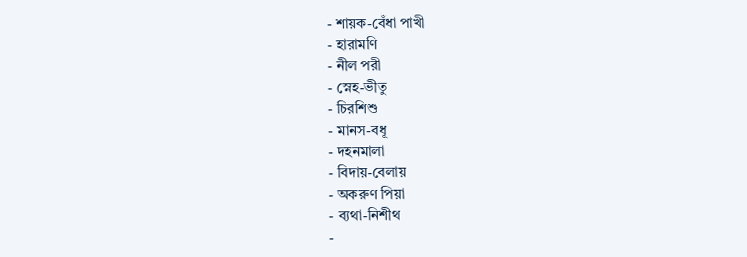- শায়ক-বেঁধা পাখী
- হারামণি
- নীল পরী
- স্নেহ-ভীতু
- চিরশিশু
- মানস-বধূ
- দহনমালা
- বিদায়-বেলায়
- অকরুণ পিয়া
- ব্যথা-নিশীথ
-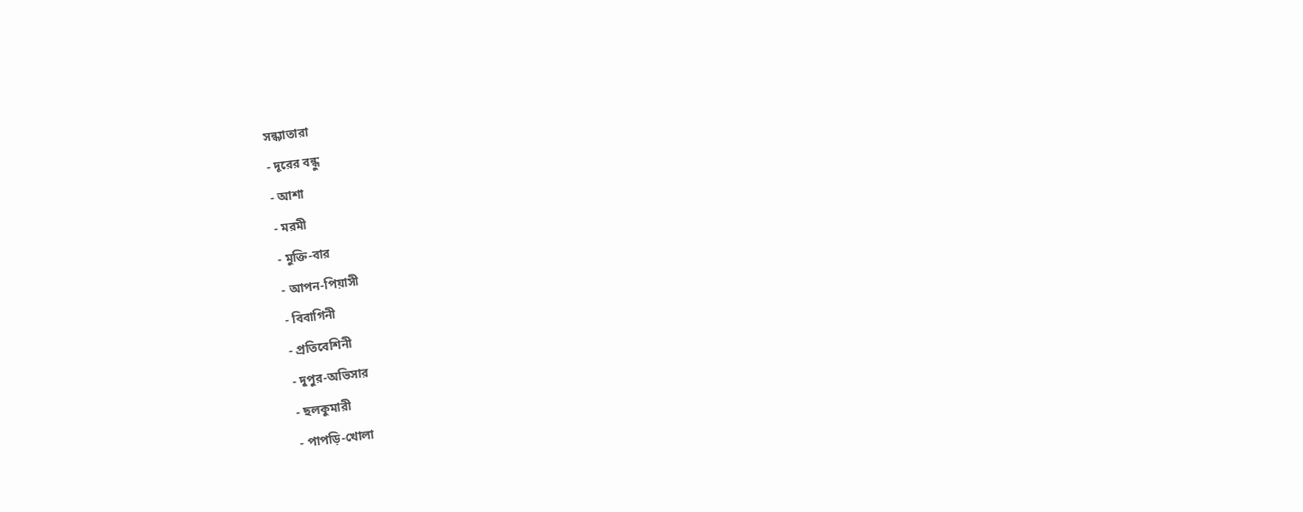সন্ধ্যাতারা
- দূরের বন্ধু
- আশা
- মরমী
- মুক্তি-বার
- আপন-পিয়াসী
- বিবাগিনী
- প্রতিবেশিনী
- দুপুর-অভিসার
- ছলকুমারী
- পাপড়ি-খোলা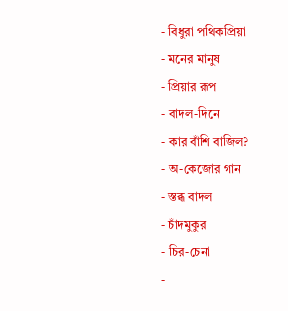- বিধুরা পথিকপ্রিয়া
- মনের মানুষ
- প্রিয়ার রূপ
- বাদল-দিনে
- কার বাঁশি বাজিল?
- অ-কেজোর গান
- স্তব্ধ বাদল
- চাঁদমুকুর
- চির-চেনা
-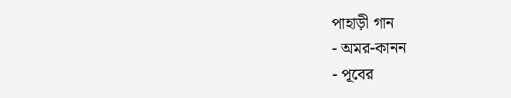পাহাড়ী গান
- অমর-কানন
- পূবের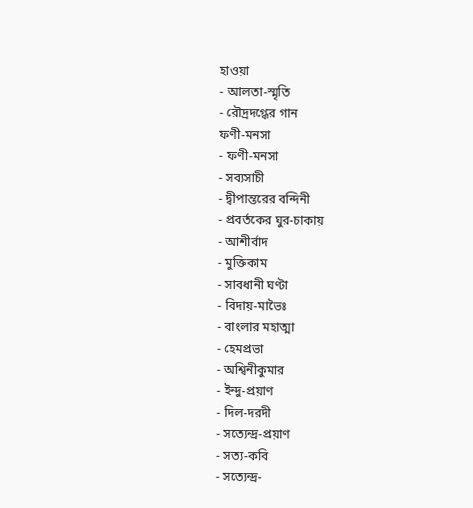হাওয়া
- আলতা-স্মৃতি
- রৌদ্রদগ্ধের গান
ফণী-মনসা
- ফণী-মনসা
- সব্যসাচী
- দ্বীপান্তরের বন্দিনী
- প্রবর্তকের ঘুর-চাকায়
- আশীর্বাদ
- মুক্তিকাম
- সাবধানী ঘণ্টা
- বিদায়-মাভৈঃ
- বাংলার মহাত্মা
- হেমপ্রভা
- অশ্বিনীকুমার
- ইন্দু-প্রয়াণ
- দিল-দরদী
- সত্যেন্দ্র-প্রয়াণ
- সত্য-কবি
- সত্যেন্দ্র-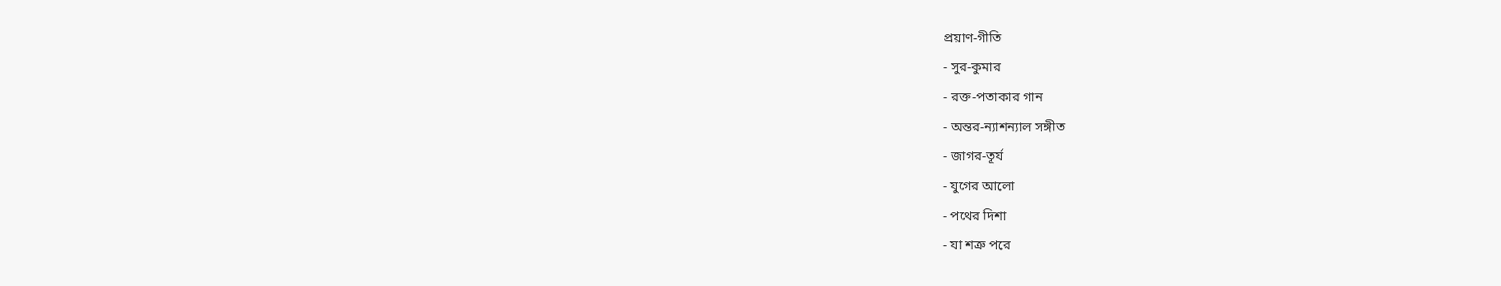প্রয়াণ-গীতি
- সুর-কুমার
- রক্ত-পতাকার গান
- অন্তর-ন্যাশন্যাল সঙ্গীত
- জাগর-তূর্য
- যুগের আলো
- পথের দিশা
- যা শত্রু পরে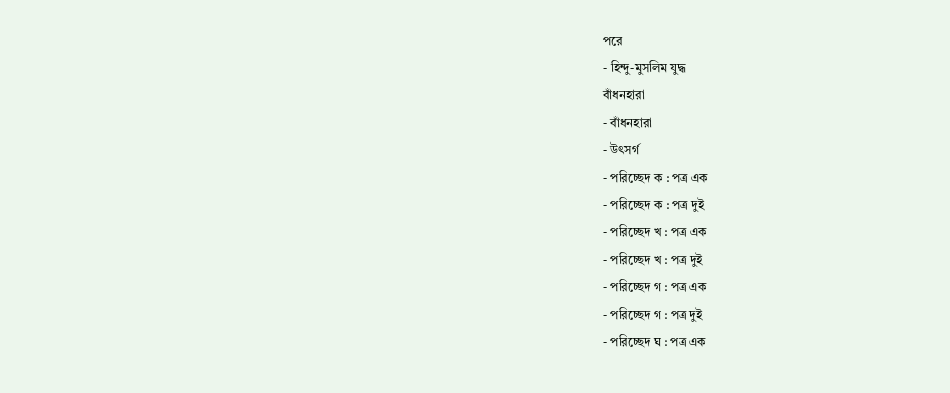পরে
- হিন্দু-মুসলিম যুদ্ধ
বাঁধনহারা
- বাঁধনহারা
- উৎসর্গ
- পরিচ্ছেদ ক : পত্র এক
- পরিচ্ছেদ ক : পত্র দুই
- পরিচ্ছেদ খ : পত্র এক
- পরিচ্ছেদ খ : পত্র দুই
- পরিচ্ছেদ গ : পত্র এক
- পরিচ্ছেদ গ : পত্র দুই
- পরিচ্ছেদ ঘ : পত্র এক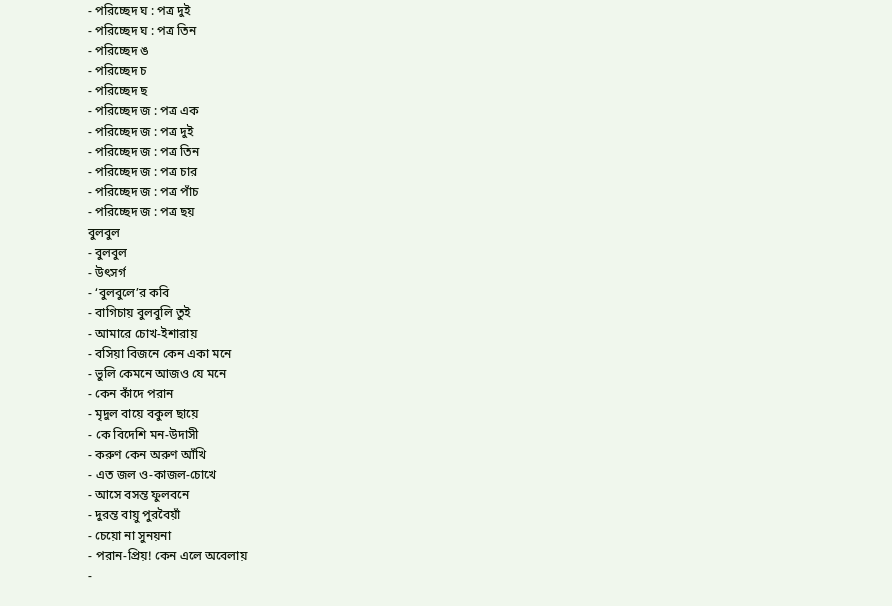- পরিচ্ছেদ ঘ : পত্র দুই
- পরিচ্ছেদ ঘ : পত্র তিন
- পরিচ্ছেদ ঙ
- পরিচ্ছেদ চ
- পরিচ্ছেদ ছ
- পরিচ্ছেদ জ : পত্র এক
- পরিচ্ছেদ জ : পত্র দুই
- পরিচ্ছেদ জ : পত্র তিন
- পরিচ্ছেদ জ : পত্র চার
- পরিচ্ছেদ জ : পত্র পাঁচ
- পরিচ্ছেদ জ : পত্র ছয়
বুলবুল
- বুলবুল
- উৎসর্গ
- ‘বুলবুলে’র কবি
- বাগিচায় বুলবুলি তুই
- আমারে চোখ-ইশারায়
- বসিয়া বিজনে কেন একা মনে
- ভুলি কেমনে আজও যে মনে
- কেন কাঁদে পরান
- মৃদুল বায়ে বকুল ছায়ে
- কে বিদেশি মন-উদাসী
- করুণ কেন অরুণ আঁখি
- এত জল ও-কাজল-চোখে
- আসে বসন্ত ফুলবনে
- দুরন্ত বায়ু পুরবৈয়াঁ
- চেয়ো না সুনয়না
- পরান-প্রিয়! কেন এলে অবেলায়
-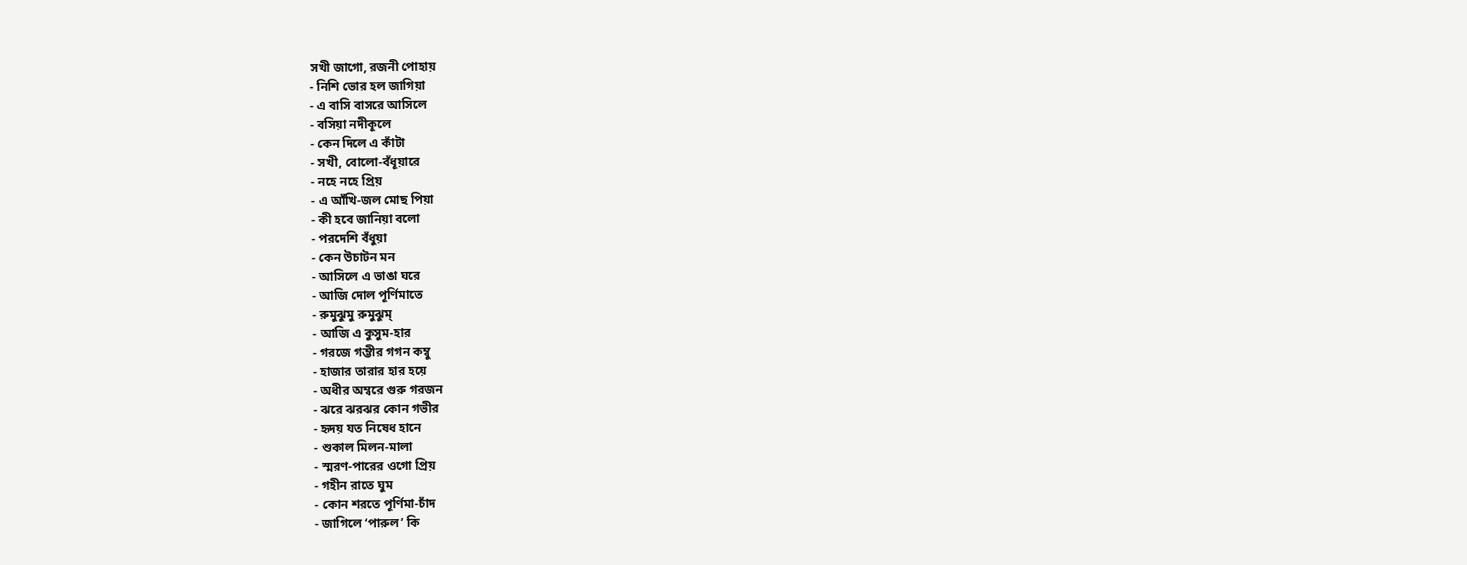সখী জাগো, রজনী পোহায়
- নিশি ভোর হল জাগিয়া
- এ বাসি বাসরে আসিলে
- বসিয়া নদীকূলে
- কেন দিলে এ কাঁটা
- সখী, বোলো-বঁধূয়ারে
- নহে নহে প্রিয়
- এ আঁখি-জল মোছ পিয়া
- কী হবে জানিয়া বলো
- পরদেশি বঁধুয়া
- কেন উচাটন মন
- আসিলে এ ভাঙা ঘরে
- আজি দোল পূর্ণিমাতে
- রুমুঝুমু রুমুঝুম্
- আজি এ কুসুম-হার
- গরজে গম্ভীর গগন কম্বু
- হাজার তারার হার হয়ে
- অধীর অম্বরে গুরু গরজন
- ঝরে ঝরঝর কোন গভীর
- হৃদয় যত নিষেধ হানে
- শুকাল মিলন-মালা
- স্মরণ-পারের ওগো প্রিয়
- গহীন রাতে ঘুম
- কোন শরতে পূর্ণিমা-চাঁদ
- জাগিলে ‘পারুল’ কি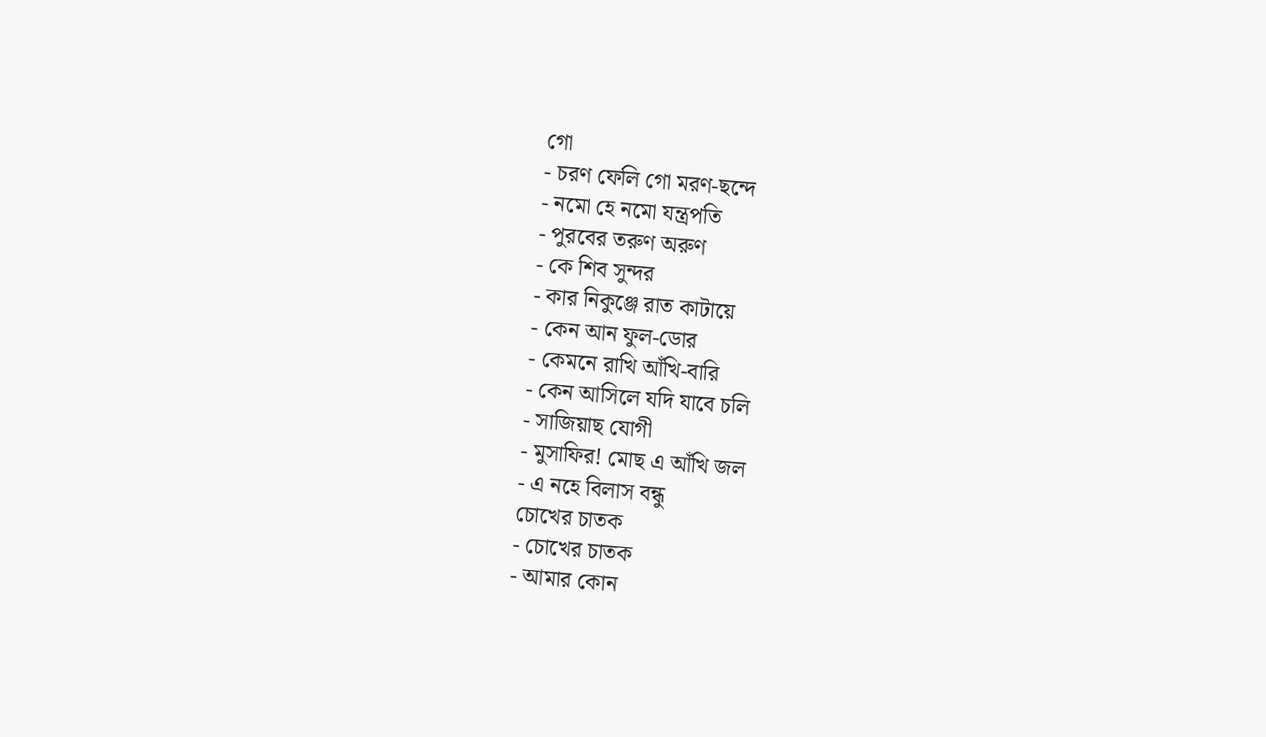গো
- চরণ ফেলি গো মরণ-ছন্দে
- নমো হে নমো যন্ত্রপতি
- পুরবের তরুণ অরুণ
- কে শিব সুন্দর
- কার নিকুঞ্জে রাত কাটায়ে
- কেন আন ফুল-ডোর
- কেমনে রাখি আঁখি-বারি
- কেন আসিলে যদি যাবে চলি
- সাজিয়াছ যোগী
- মুসাফির! মোছ এ আঁখি জল
- এ নহে বিলাস বন্ধু
চোখের চাতক
- চোখের চাতক
- আমার কোন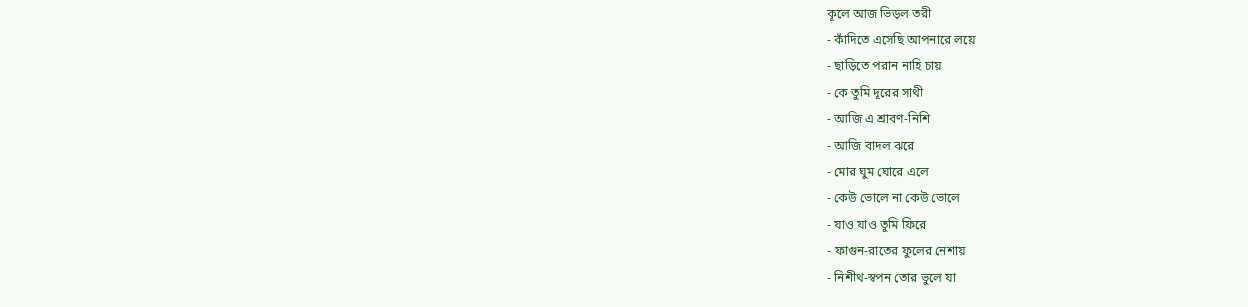কূলে আজ ভিড়ল তরী
- কাঁদিতে এসেছি আপনারে লয়ে
- ছাড়িতে পরান নাহি চায়
- কে তুমি দূরের সাথী
- আজি এ শ্রাবণ-নিশি
- আজি বাদল ঝরে
- মোর ঘুম ঘোরে এলে
- কেউ ভোলে না কেউ ভোলে
- যাও যাও তুমি ফিরে
- ফাগুন-রাতের ফুলের নেশায়
- নিশীথ-স্বপন তোর ভুলে যা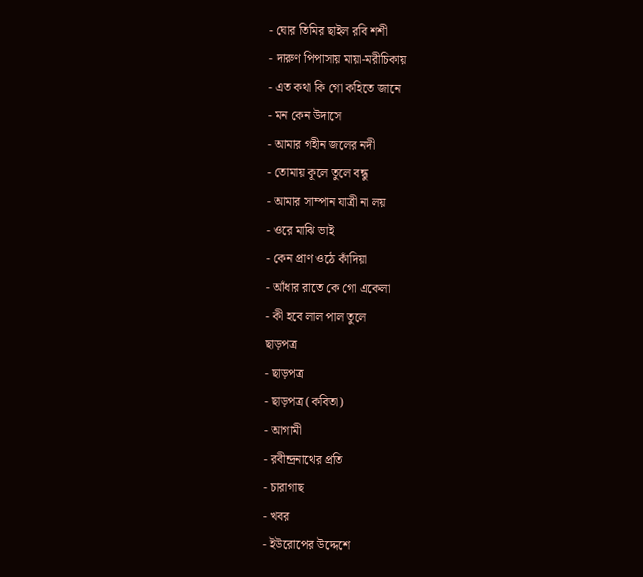- ঘোর তিমির ছাইল রবি শশী
- দারুণ পিপাসায় মায়া-মরীচিকায়
- এত কথা কি গো কহিতে জানে
- মন কেন উদাসে
- আমার গহীন জলের নদী
- তোমায় কূলে তুলে বন্ধু
- আমার সাম্পান যাত্রী না লয়
- ওরে মাঝি ভাই
- কেন প্রাণ ওঠে কাঁদিয়া
- আঁধার রাতে কে গো একেলা
- কী হবে লাল পাল তুলে
ছাড়পত্র
- ছাড়পত্র
- ছাড়পত্র (কবিতা)
- আগামী
- রবীন্দ্রনাথের প্রতি
- চারাগাছ
- খবর
- ইউরোপের উদ্দেশে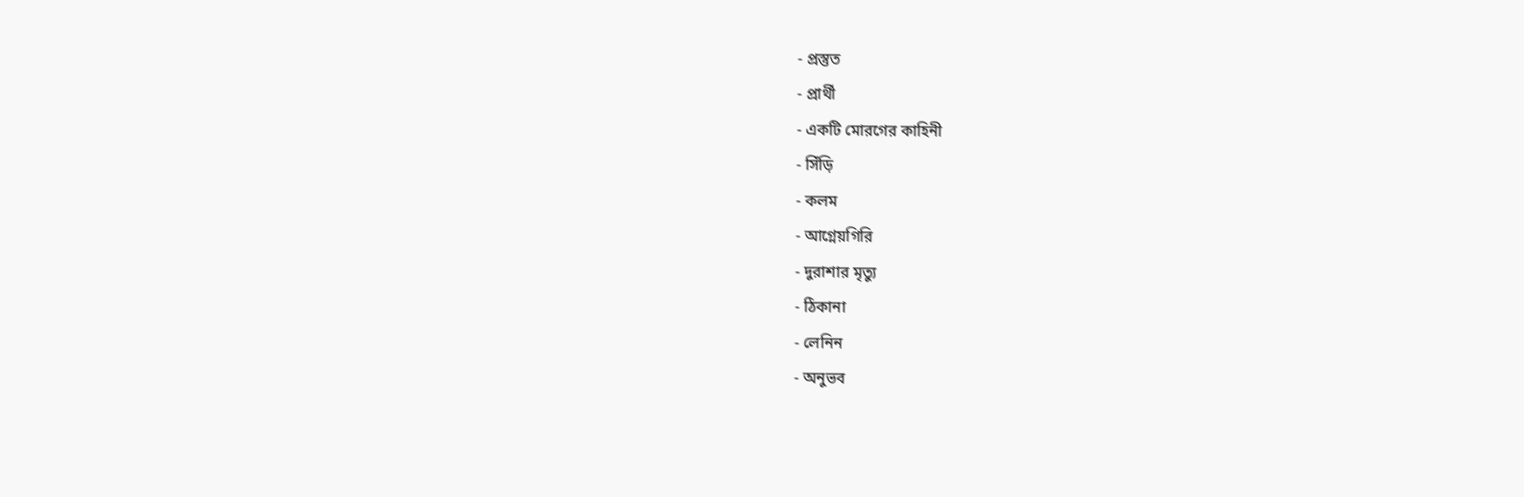- প্রস্তুত
- প্রার্থী
- একটি মোরগের কাহিনী
- সিঁড়ি
- কলম
- আগ্নেয়গিরি
- দুরাশার মৃত্যু
- ঠিকানা
- লেনিন
- অনুভব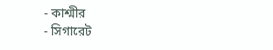- কাশ্মীর
- সিগারেট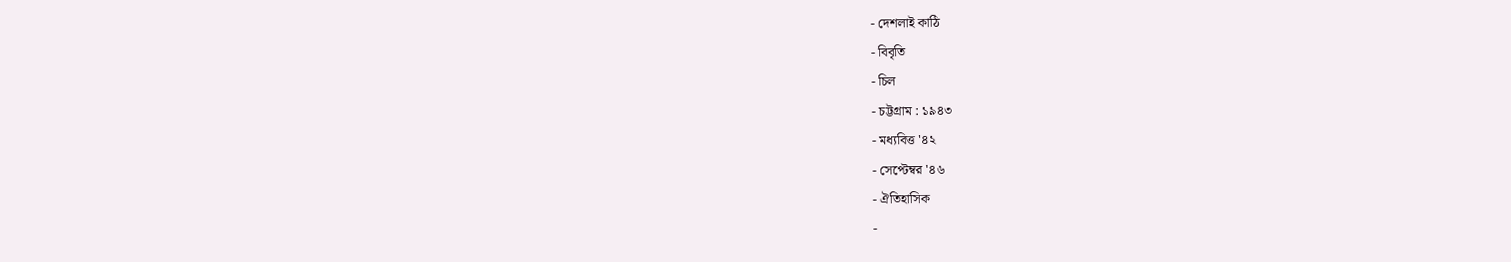- দেশলাই কাঠি
- বিবৃতি
- চিল
- চট্টগ্রাম : ১৯৪৩
- মধ্যবিত্ত '৪২
- সেপ্টেম্বর '৪৬
- ঐতিহাসিক
-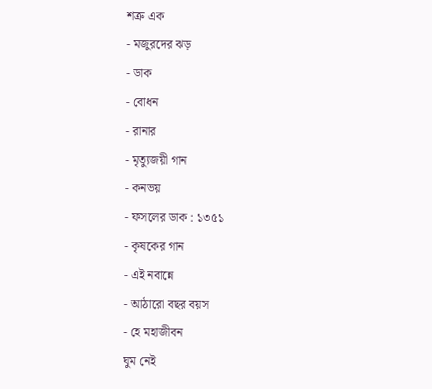শত্রু এক
- মজুরদের ঝড়
- ডাক
- বোধন
- রানার
- মৃত্যুজয়ী গান
- কনভয়
- ফসলের ডাক : ১৩৫১
- কৃষকের গান
- এই নবান্নে
- আঠারো বছর বয়স
- হে মহাজীবন
ঘুম নেই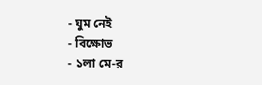- ঘুম নেই
- বিক্ষোভ
- ১লা মে-র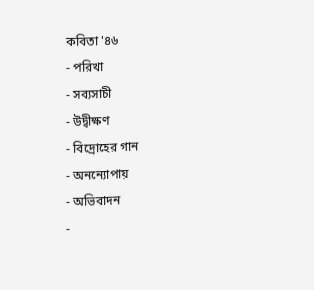কবিতা '৪৬
- পরিখা
- সব্যসাচী
- উদ্বীক্ষণ
- বিদ্রোহের গান
- অনন্যোপায়
- অভিবাদন
-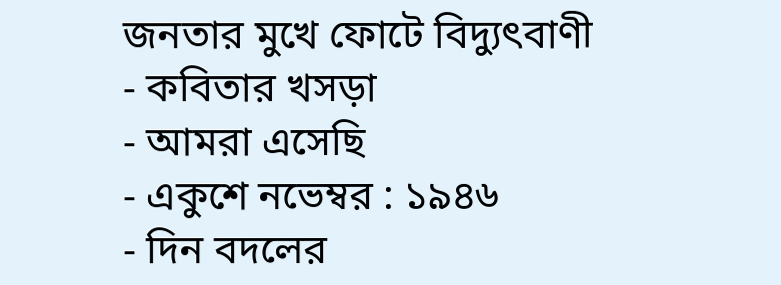জনতার মুখে ফোটে বিদ্যুৎবাণী
- কবিতার খসড়া
- আমরা এসেছি
- একুশে নভেম্বর : ১৯৪৬
- দিন বদলের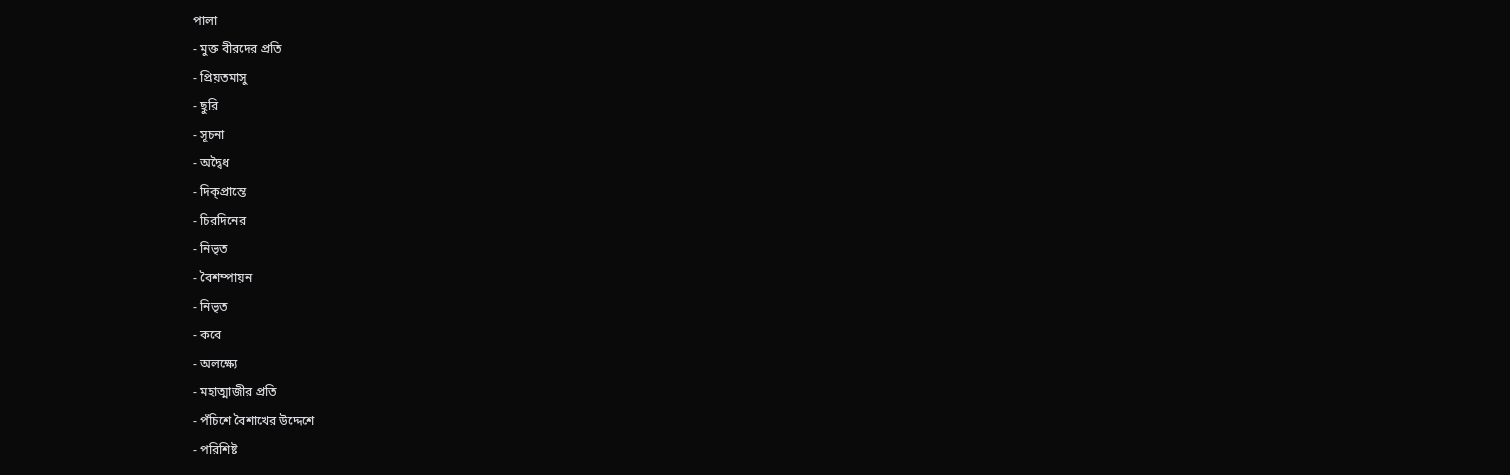পালা
- মুক্ত বীরদের প্রতি
- প্রিয়তমাসু
- ছুরি
- সূচনা
- অদ্বৈধ
- দিক্প্রান্তে
- চিরদিনের
- নিভৃত
- বৈশম্পায়ন
- নিভৃত
- কবে
- অলক্ষ্যে
- মহাত্মাজীর প্রতি
- পঁচিশে বৈশাখের উদ্দেশে
- পরিশিষ্ট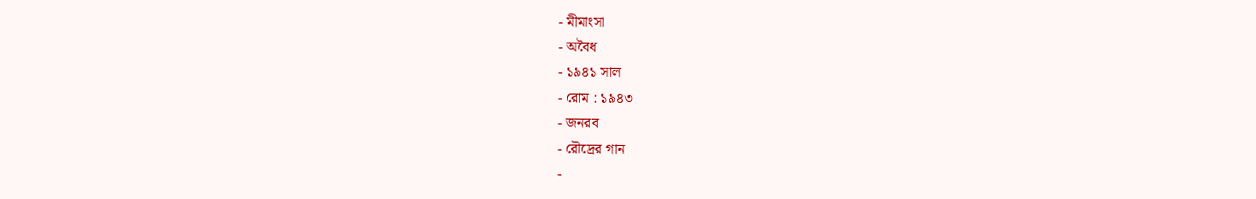- মীমাংসা
- অবৈধ
- ১৯৪১ সাল
- রোম : ১৯৪৩
- জনরব
- রৌদ্রের গান
-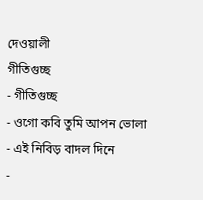দেওয়ালী
গীতিগুচ্ছ
- গীতিগুচ্ছ
- ওগো কবি তুমি আপন ভোলা
- এই নিবিড় বাদল দিনে
-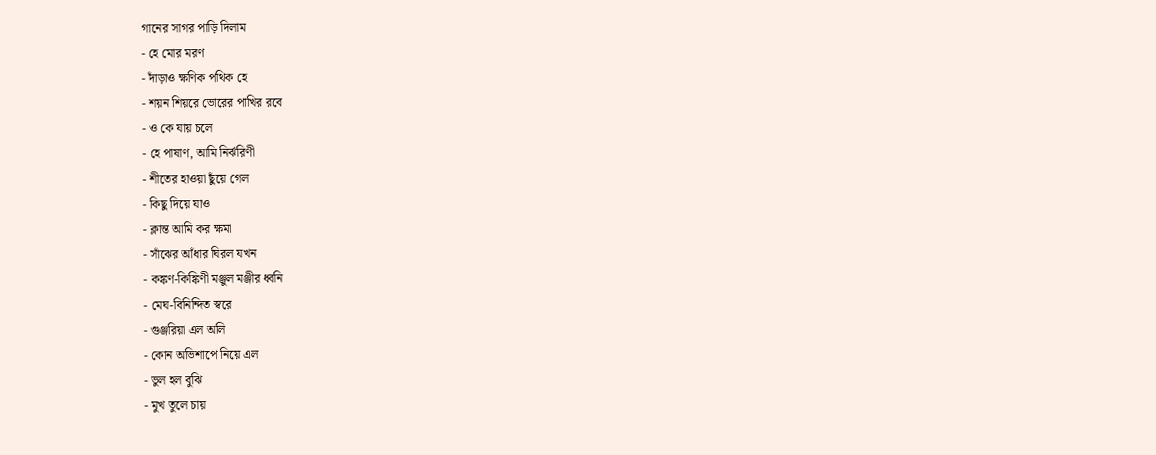গানের সাগর পাড়ি দিলাম
- হে মোর মরণ
- দাঁড়াও ক্ষণিক পথিক হে
- শয়ন শিয়রে ভোরের পাখির রবে
- ও কে যায় চলে
- হে পাষাণ, আমি নির্ঝরিণী
- শীতের হাওয়া ছুঁয়ে গেল
- কিছু দিয়ে যাও
- ক্লান্ত আমি কর ক্ষমা
- সাঁঝের আঁধার ঘিরল যখন
- কঙ্কণ-কিঙ্কিণী মঞ্জুল মঞ্জীর ধ্বনি
- মেঘ-বিনিন্দিত স্বরে
- গুঞ্জরিয়া এল অলি
- কোন অভিশাপে নিয়ে এল
- ভুল হল বুঝি
- মুখ তুলে চায়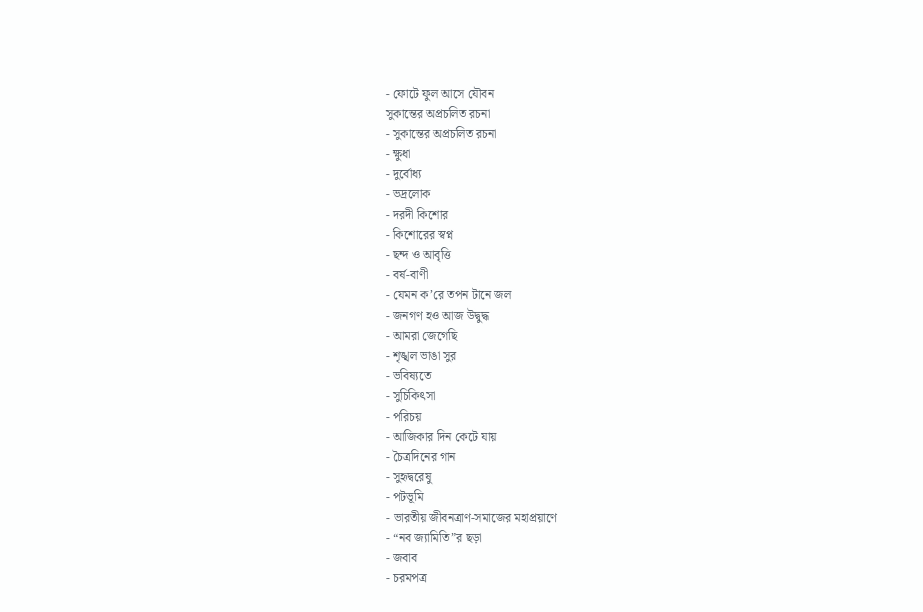- ফোটে ফুল আসে যৌবন
সুকান্তের অপ্রচলিত রচনা
- সুকান্তের অপ্রচলিত রচনা
- ক্ষুধা
- দুর্বোধ্য
- ভদ্রলোক
- দরদী কিশোর
- কিশোরের স্বপ্ন
- ছন্দ ও আবৃত্তি
- বর্ষ-বাণী
- যেমন ক’রে তপন টানে জল
- জনগণ হও আজ উদ্বুদ্ধ
- আমরা জেগেছি
- শৃঙ্খল ভাঙা সুর
- ভবিষ্যতে
- সুচিকিৎসা
- পরিচয়
- আজিকার দিন কেটে যায়
- চৈত্রদিনের গান
- সুহৃদ্বরেষু
- পটভূমি
- ভারতীয় জীবনত্রাণ-সমাজের মহাপ্রয়াণে
- “নব জ্যামিতি”র ছড়া
- জবাব
- চরমপত্র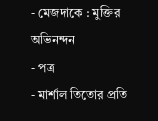- মেজদাকে : মুক্তির অভিনন্দন
- পত্র
- মার্শাল তিতোর প্রতি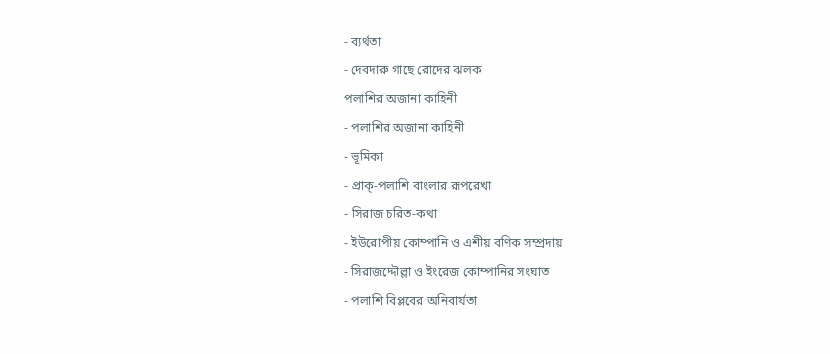- ব্যর্থতা
- দেবদারু গাছে রোদের ঝলক
পলাশির অজানা কাহিনী
- পলাশির অজানা কাহিনী
- ভূমিকা
- প্রাক্-পলাশি বাংলার রূপরেখা
- সিরাজ চরিত-কথা
- ইউরোপীয় কোম্পানি ও এশীয় বণিক সম্প্রদায়
- সিরাজদ্দৌল্লা ও ইংরেজ কোম্পানির সংঘাত
- পলাশি বিপ্লবের অনিবার্যতা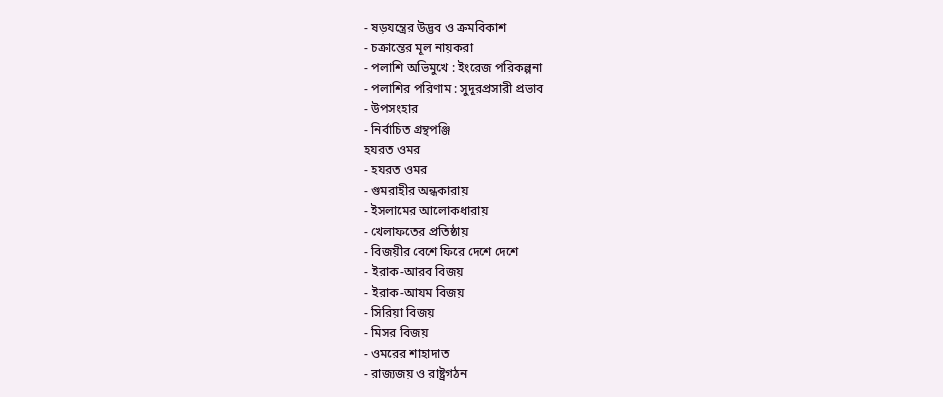- ষড়যন্ত্রের উদ্ভব ও ক্রমবিকাশ
- চক্রান্তের মূল নায়করা
- পলাশি অভিমুখে : ইংরেজ পরিকল্পনা
- পলাশির পরিণাম : সুদূরপ্রসারী প্রভাব
- উপসংহার
- নির্বাচিত গ্রন্থপঞ্জি
হযরত ওমর
- হযরত ওমর
- গুমরাহীর অন্ধকারায়
- ইসলামের আলোকধারায়
- খেলাফতের প্রতিষ্ঠায়
- বিজয়ীর বেশে ফিরে দেশে দেশে
- ইরাক-আরব বিজয়
- ইরাক-আযম বিজয়
- সিরিয়া বিজয়
- মিসর বিজয়
- ওমরের শাহাদাত
- রাজ্যজয় ও রাষ্ট্রগঠন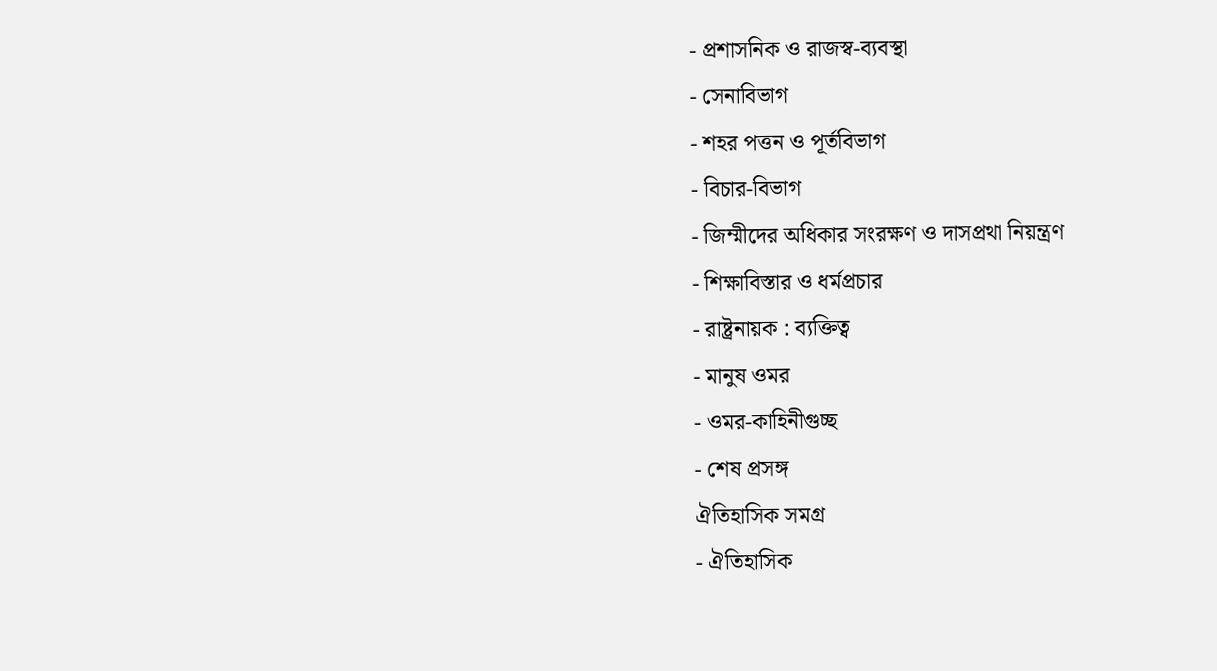- প্রশাসনিক ও রাজস্ব-ব্যবস্থা
- সেনাবিভাগ
- শহর পত্তন ও পূর্তবিভাগ
- বিচার-বিভাগ
- জিম্মীদের অধিকার সংরক্ষণ ও দাসপ্রথা নিয়ন্ত্ৰণ
- শিক্ষাবিস্তার ও ধর্মপ্রচার
- রাষ্ট্রনায়ক : ব্যক্তিত্ব
- মানুষ ওমর
- ওমর-কাহিনীগুচ্ছ
- শেষ প্ৰসঙ্গ
ঐতিহাসিক সমগ্র
- ঐতিহাসিক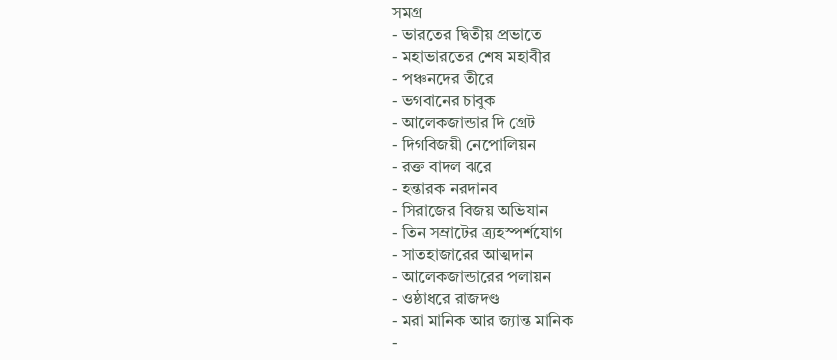সমগ্র
- ভারতের দ্বিতীয় প্রভাতে
- মহাভারতের শেষ মহাবীর
- পঞ্চনদের তীরে
- ভগবানের চাবুক
- আলেকজান্ডার দি গ্রেট
- দিগবিজয়ী নেপোলিয়ন
- রক্ত বাদল ঝরে
- হন্তারক নরদানব
- সিরাজের বিজয় অভিযান
- তিন সম্রাটের ত্র্যহস্পর্শযোগ
- সাতহাজারের আত্মদান
- আলেকজান্ডারের পলায়ন
- ওষ্ঠাধরে রাজদণ্ড
- মরা মানিক আর জ্যান্ত মানিক
-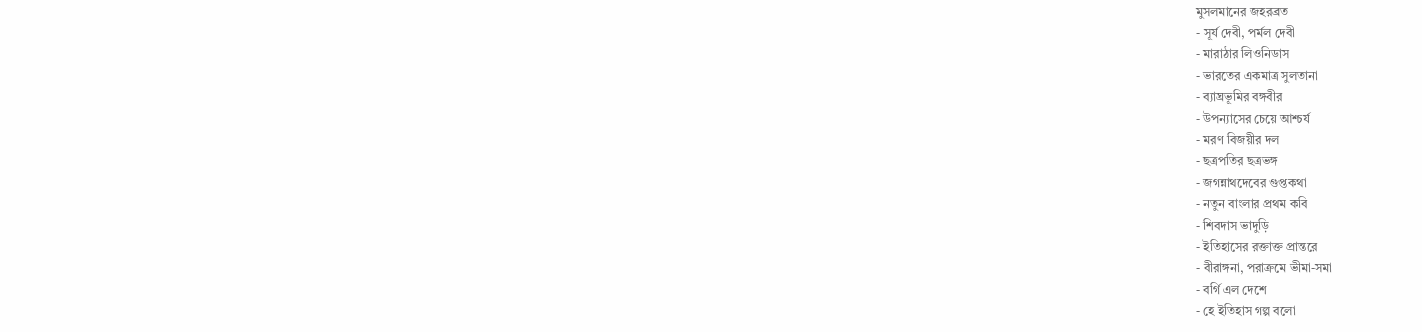মুসলমানের জহরব্রত
- সূর্য দেবী, পর্মল দেবী
- মারাঠার লিওনিডাস
- ভারতের একমাত্র সুলতানা
- ব্যাঘ্রভূমির বঙ্গবীর
- উপন্যাসের চেয়ে আশ্চর্য
- মরণ বিজয়ীর দল
- ছত্রপতির ছত্রভঙ্গ
- জগন্নাথদেবের গুপ্তকথা
- নতুন বাংলার প্রথম কবি
- শিবদাস ভাদুড়ি
- ইতিহাসের রক্তাক্ত প্রান্তরে
- বীরাঙ্গনা, পরাক্রমে ভীমা-সমা
- বর্গি এল দেশে
- হে ইতিহাস গল্প বলো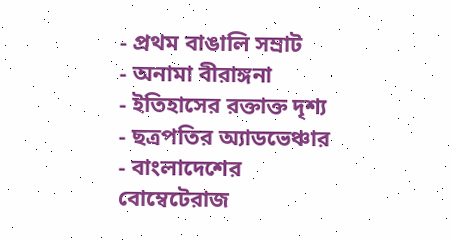- প্রথম বাঙালি সম্রাট
- অনামা বীরাঙ্গনা
- ইতিহাসের রক্তাক্ত দৃশ্য
- ছত্রপতির অ্যাডভেঞ্চার
- বাংলাদেশের বোম্বেটেরাজ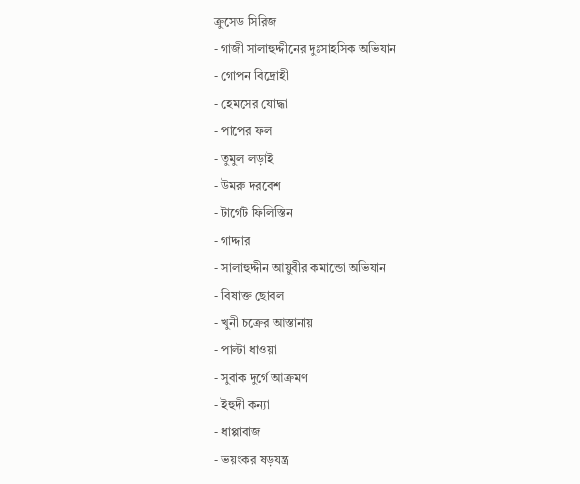ক্রুসেড সিরিজ
- গাজী সালাহুদ্দীনের দুঃসাহসিক অভিযান
- গোপন বিদ্রোহী
- হেমসের যোদ্ধা
- পাপের ফল
- তুমুল লড়াই
- উমরু দরবেশ
- টার্গেট ফিলিস্তিন
- গাদ্দার
- সালাহুদ্দীন আয়ুবীর কমান্ডো অভিযান
- বিষাক্ত ছোবল
- খুনী চক্রের আস্তানায়
- পাল্টা ধাওয়া
- সুবাক দুর্গে আক্রমণ
- ইহুদী কন্যা
- ধাপ্পাবাজ
- ভয়ংকর ষড়যন্ত্র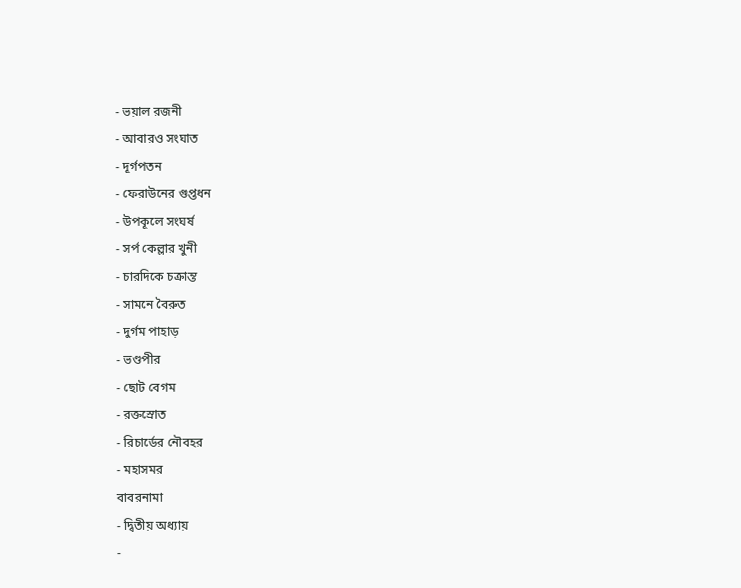- ভয়াল রজনী
- আবারও সংঘাত
- দূর্গপতন
- ফেরাউনের গুপ্তধন
- উপকূলে সংঘর্ষ
- সর্প কেল্লার খুনী
- চারদিকে চক্রান্ত
- সামনে বৈরুত
- দুর্গম পাহাড়
- ভণ্ডপীর
- ছোট বেগম
- রক্তস্রোত
- রিচার্ডের নৌবহর
- মহাসমর
বাবরনামা
- দ্বিতীয় অধ্যায়
-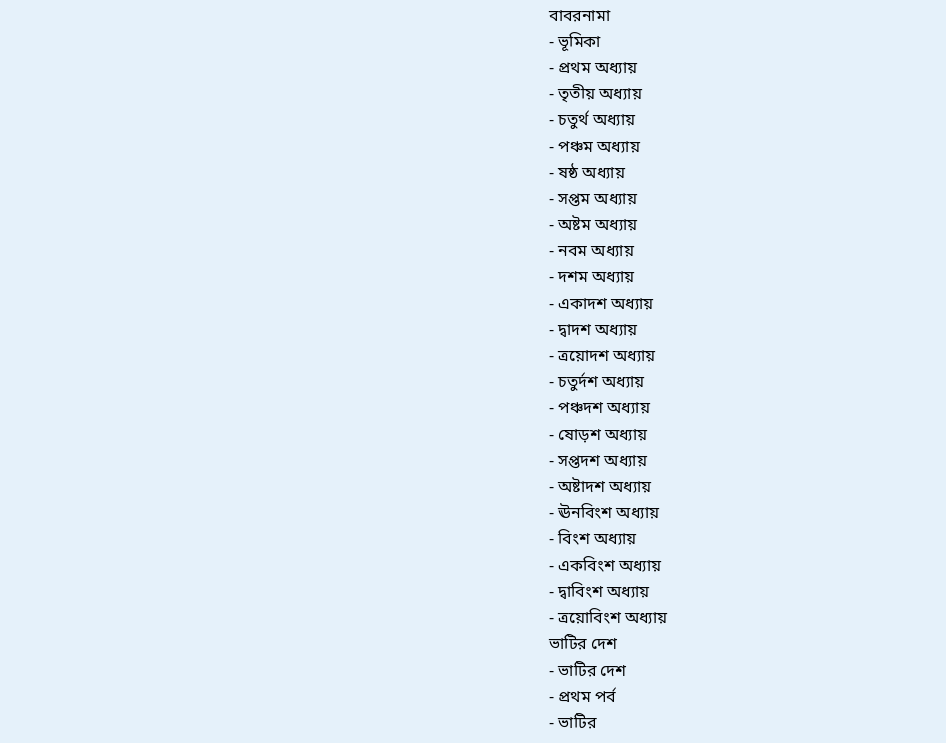বাবরনামা
- ভূমিকা
- প্রথম অধ্যায়
- তৃতীয় অধ্যায়
- চতুর্থ অধ্যায়
- পঞ্চম অধ্যায়
- ষষ্ঠ অধ্যায়
- সপ্তম অধ্যায়
- অষ্টম অধ্যায়
- নবম অধ্যায়
- দশম অধ্যায়
- একাদশ অধ্যায়
- দ্বাদশ অধ্যায়
- ত্রয়োদশ অধ্যায়
- চতুর্দশ অধ্যায়
- পঞ্চদশ অধ্যায়
- ষোড়শ অধ্যায়
- সপ্তদশ অধ্যায়
- অষ্টাদশ অধ্যায়
- ঊনবিংশ অধ্যায়
- বিংশ অধ্যায়
- একবিংশ অধ্যায়
- দ্বাবিংশ অধ্যায়
- ত্রয়োবিংশ অধ্যায়
ভাটির দেশ
- ভাটির দেশ
- প্রথম পর্ব
- ভাটির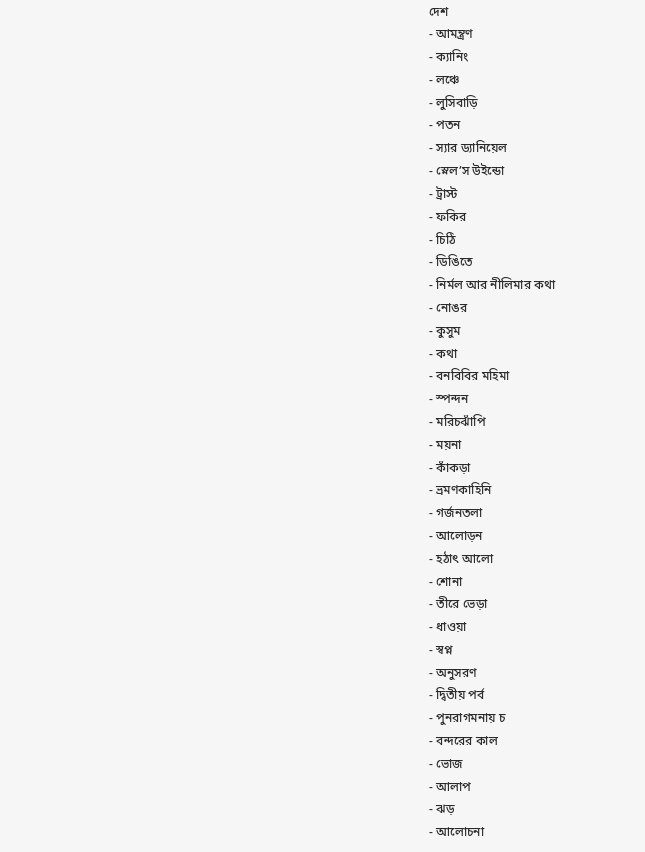দেশ
- আমন্ত্রণ
- ক্যানিং
- লঞ্চে
- লুসিবাড়ি
- পতন
- স্যার ড্যানিয়েল
- স্নেল’স উইন্ডো
- ট্রাস্ট
- ফকির
- চিঠি
- ডিঙিতে
- নির্মল আর নীলিমার কথা
- নোঙর
- কুসুম
- কথা
- বনবিবির মহিমা
- স্পন্দন
- মরিচঝাঁপি
- ময়না
- কাঁকড়া
- ভ্রমণকাহিনি
- গর্জনতলা
- আলোড়ন
- হঠাৎ আলো
- শোনা
- তীরে ভেড়া
- ধাওয়া
- স্বপ্ন
- অনুসরণ
- দ্বিতীয় পর্ব
- পুনরাগমনায় চ
- বন্দরের কাল
- ভোজ
- আলাপ
- ঝড়
- আলোচনা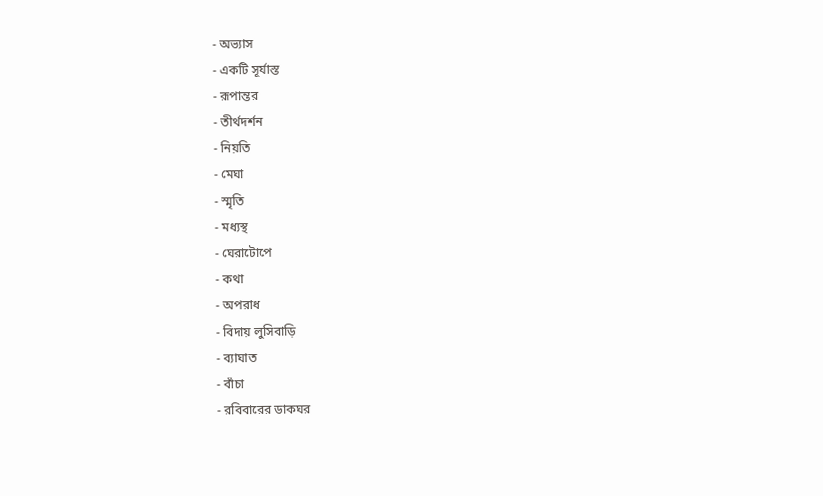- অভ্যাস
- একটি সূর্যাস্ত
- রূপান্তর
- তীর্থদর্শন
- নিয়তি
- মেঘা
- স্মৃতি
- মধ্যস্থ
- ঘেরাটোপে
- কথা
- অপরাধ
- বিদায় লুসিবাড়ি
- ব্যাঘাত
- বাঁচা
- রবিবারের ডাকঘর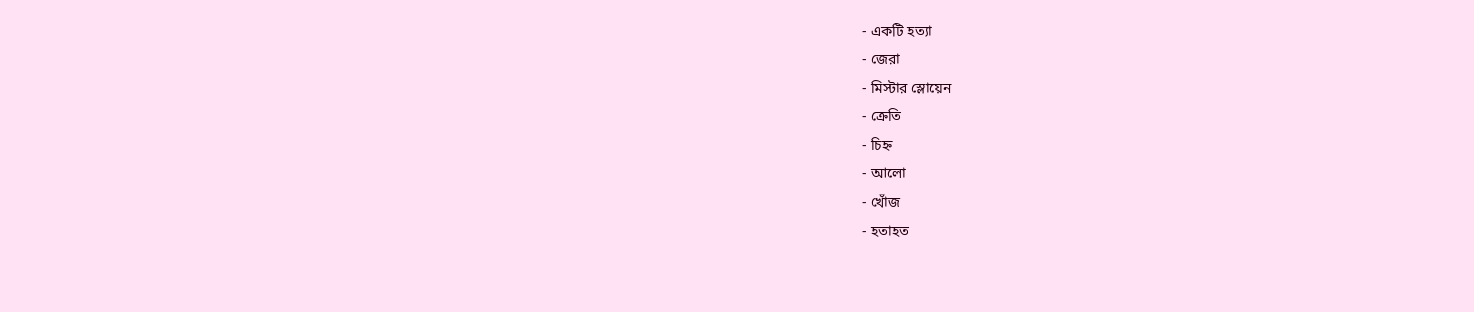- একটি হত্যা
- জেরা
- মিস্টার স্লোয়েন
- ক্রেতি
- চিহ্ন
- আলো
- খোঁজ
- হতাহত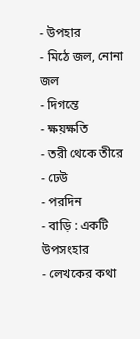- উপহার
- মিঠে জল, নোনা জল
- দিগন্তে
- ক্ষয়ক্ষতি
- তরী থেকে তীরে
- ঢেউ
- পরদিন
- বাড়ি : একটি উপসংহার
- লেখকের কথা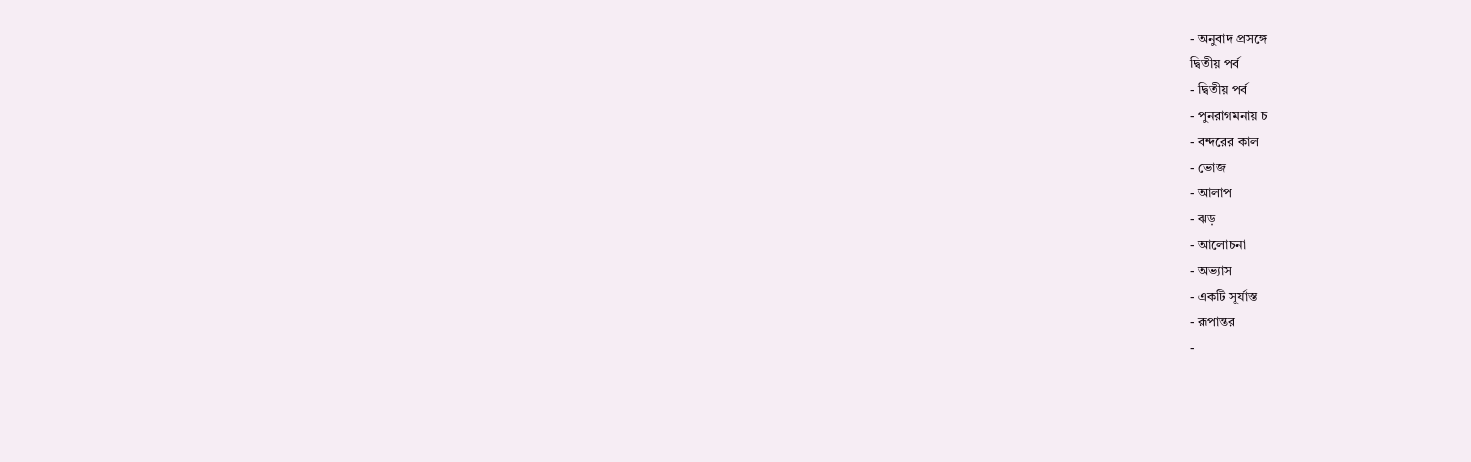- অনুবাদ প্রসঙ্গে
দ্বিতীয় পর্ব
- দ্বিতীয় পর্ব
- পুনরাগমনায় চ
- বন্দরের কাল
- ভোজ
- আলাপ
- ঝড়
- আলোচনা
- অভ্যাস
- একটি সূর্যাস্ত
- রূপান্তর
-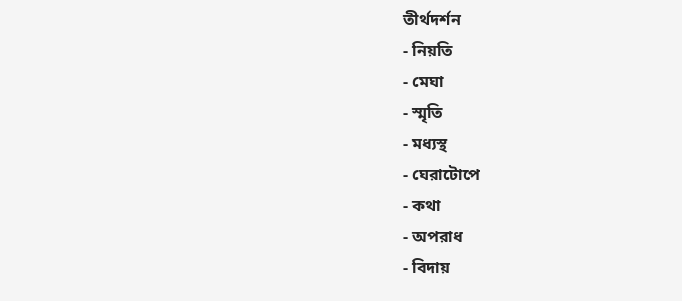তীর্থদর্শন
- নিয়তি
- মেঘা
- স্মৃতি
- মধ্যস্থ
- ঘেরাটোপে
- কথা
- অপরাধ
- বিদায়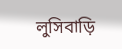লুসিবাড়ি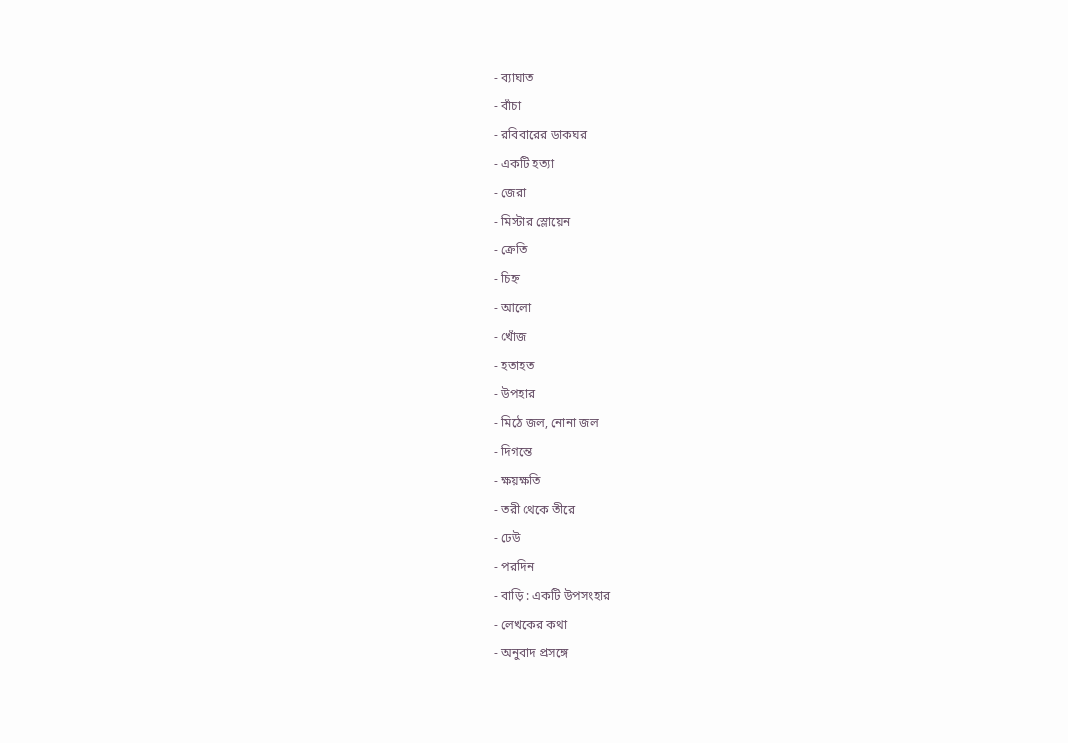- ব্যাঘাত
- বাঁচা
- রবিবারের ডাকঘর
- একটি হত্যা
- জেরা
- মিস্টার স্লোয়েন
- ক্রেতি
- চিহ্ন
- আলো
- খোঁজ
- হতাহত
- উপহার
- মিঠে জল, নোনা জল
- দিগন্তে
- ক্ষয়ক্ষতি
- তরী থেকে তীরে
- ঢেউ
- পরদিন
- বাড়ি : একটি উপসংহার
- লেখকের কথা
- অনুবাদ প্রসঙ্গে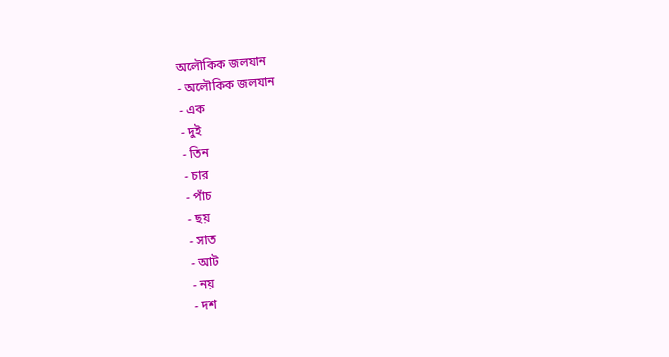অলৌকিক জলযান
- অলৌকিক জলযান
- এক
- দুই
- তিন
- চার
- পাঁচ
- ছয়
- সাত
- আট
- নয়
- দশ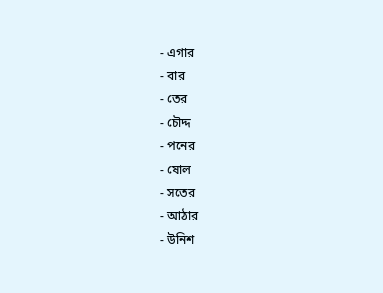- এগার
- বার
- তের
- চৌদ্দ
- পনের
- ষোল
- সতের
- আঠার
- উনিশ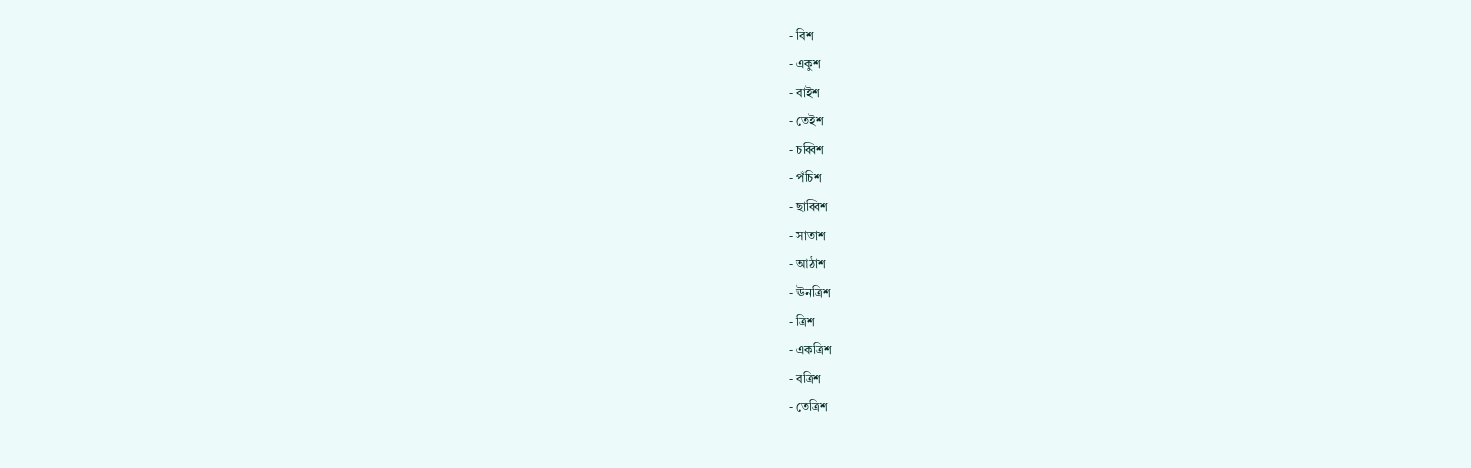- বিশ
- একুশ
- বাইশ
- তেইশ
- চব্বিশ
- পঁচিশ
- ছাব্বিশ
- সাতাশ
- আঠাশ
- ঊনত্রিশ
- ত্রিশ
- একত্রিশ
- বত্রিশ
- তেত্রিশ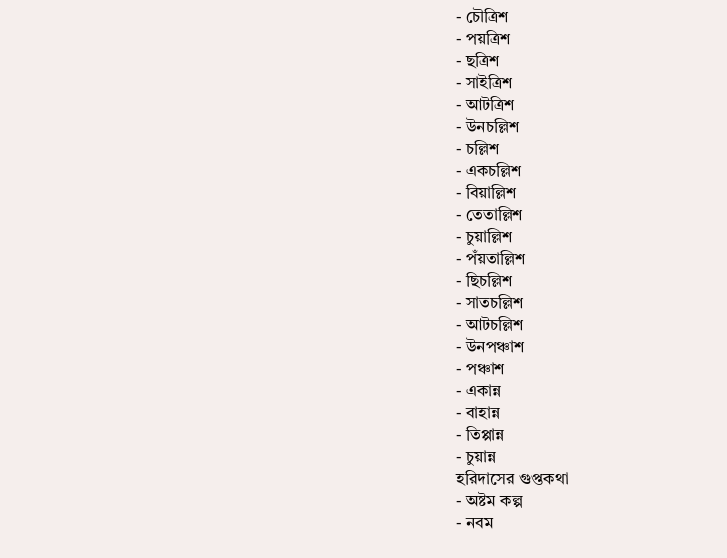- চৌত্রিশ
- পয়ত্রিশ
- ছত্রিশ
- সাইত্রিশ
- আটত্রিশ
- উনচল্লিশ
- চল্লিশ
- একচল্লিশ
- বিয়াল্লিশ
- তেতাল্লিশ
- চুয়াল্লিশ
- পঁয়তাল্লিশ
- ছিচল্লিশ
- সাতচল্লিশ
- আটচল্লিশ
- উনপঞ্চাশ
- পঞ্চাশ
- একান্ন
- বাহান্ন
- তিপ্পান্ন
- চুয়ান্ন
হরিদাসের গুপ্তকথা
- অষ্টম কল্প
- নবম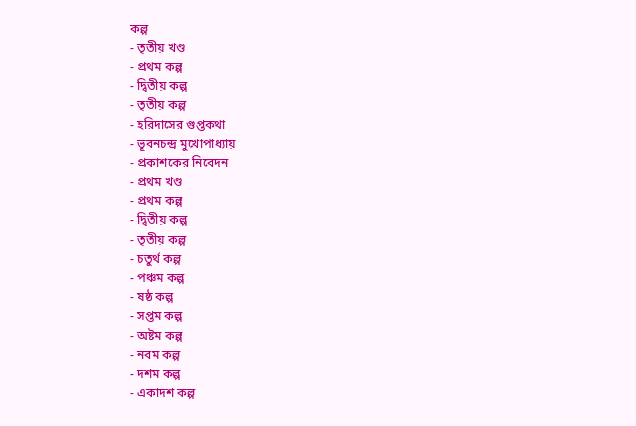কল্প
- তৃতীয় খণ্ড
- প্রথম কল্প
- দ্বিতীয় কল্প
- তৃতীয় কল্প
- হরিদাসের গুপ্তকথা
- ভূবনচন্দ্র মুখোপাধ্যায়
- প্রকাশকের নিবেদন
- প্রথম খণ্ড
- প্রথম কল্প
- দ্বিতীয় কল্প
- তৃতীয় কল্প
- চতুর্থ কল্প
- পঞ্চম কল্প
- ষষ্ঠ কল্প
- সপ্তম কল্প
- অষ্টম কল্প
- নবম কল্প
- দশম কল্প
- একাদশ কল্প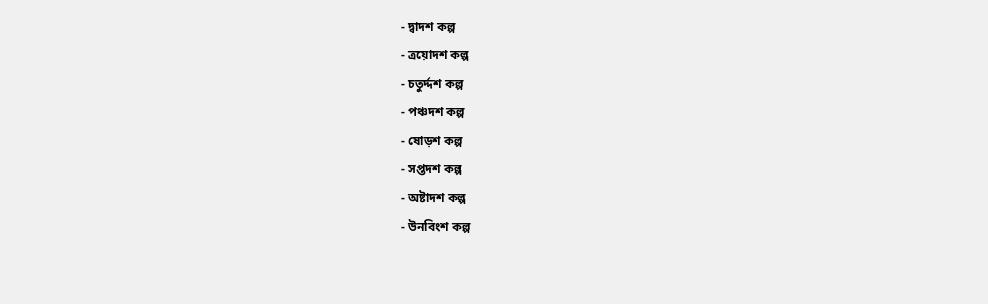- দ্বাদশ কল্প
- ত্রয়োদশ কল্প
- চতুর্দ্দশ কল্প
- পঞ্চদশ কল্প
- ষোড়শ কল্প
- সপ্তদশ কল্প
- অষ্টাদশ কল্প
- উনবিংশ কল্প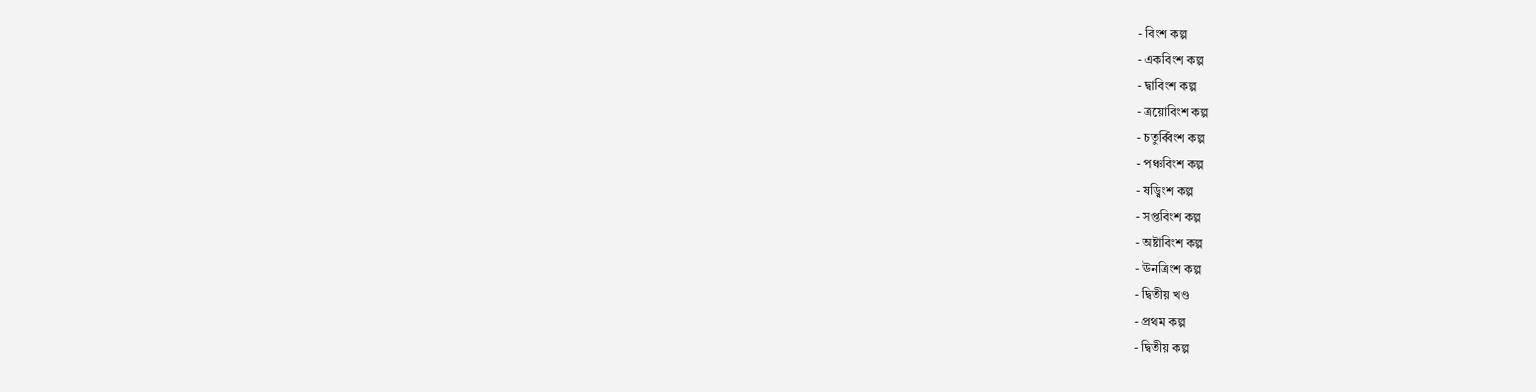- বিংশ কল্প
- একবিংশ কল্প
- দ্বাবিংশ কল্প
- ত্রয়োবিংশ কল্প
- চতুর্ব্বিংশ কল্প
- পঞ্চবিংশ কল্প
- ষড়্বিংশ কল্প
- সপ্তবিংশ কল্প
- অষ্টাবিংশ কল্প
- ঊনত্রিংশ কল্প
- দ্বিতীয় খণ্ড
- প্রথম কল্প
- দ্বিতীয় কল্প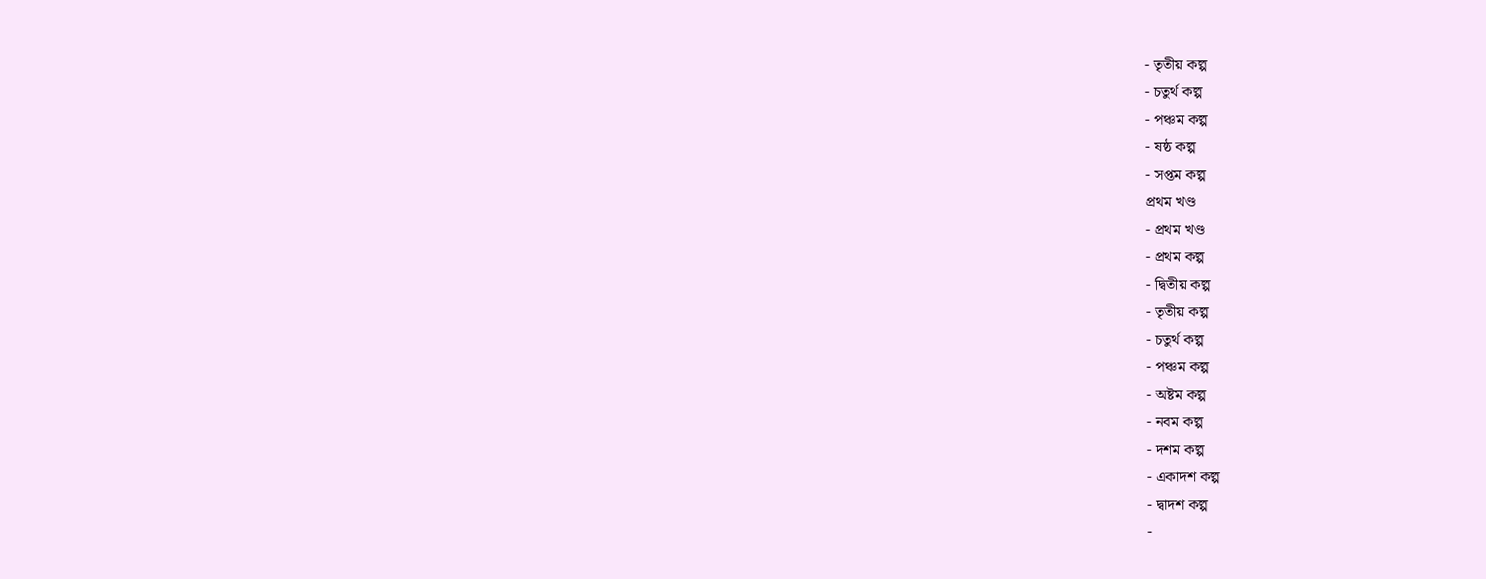- তৃতীয় কল্প
- চতুর্থ কল্প
- পঞ্চম কল্প
- ষষ্ঠ কল্প
- সপ্তম কল্প
প্রথম খণ্ড
- প্রথম খণ্ড
- প্রথম কল্প
- দ্বিতীয় কল্প
- তৃতীয় কল্প
- চতুর্থ কল্প
- পঞ্চম কল্প
- অষ্টম কল্প
- নবম কল্প
- দশম কল্প
- একাদশ কল্প
- দ্বাদশ কল্প
-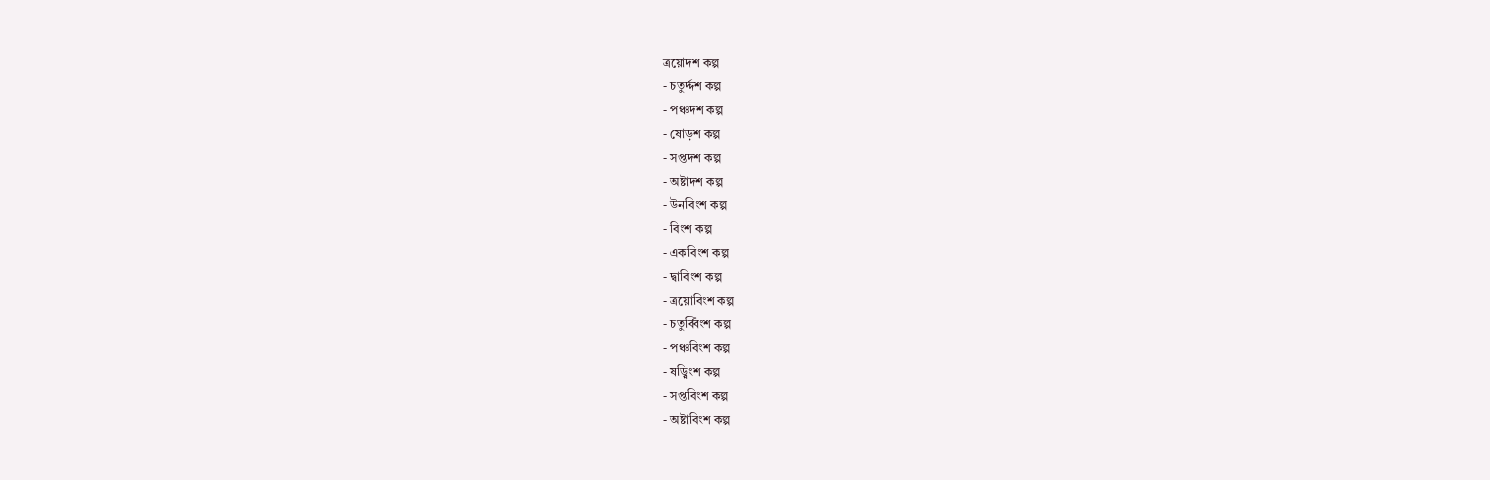ত্রয়োদশ কল্প
- চতুর্দ্দশ কল্প
- পঞ্চদশ কল্প
- ষোড়শ কল্প
- সপ্তদশ কল্প
- অষ্টাদশ কল্প
- উনবিংশ কল্প
- বিংশ কল্প
- একবিংশ কল্প
- দ্বাবিংশ কল্প
- ত্রয়োবিংশ কল্প
- চতুর্ব্বিংশ কল্প
- পঞ্চবিংশ কল্প
- ষড়্বিংশ কল্প
- সপ্তবিংশ কল্প
- অষ্টাবিংশ কল্প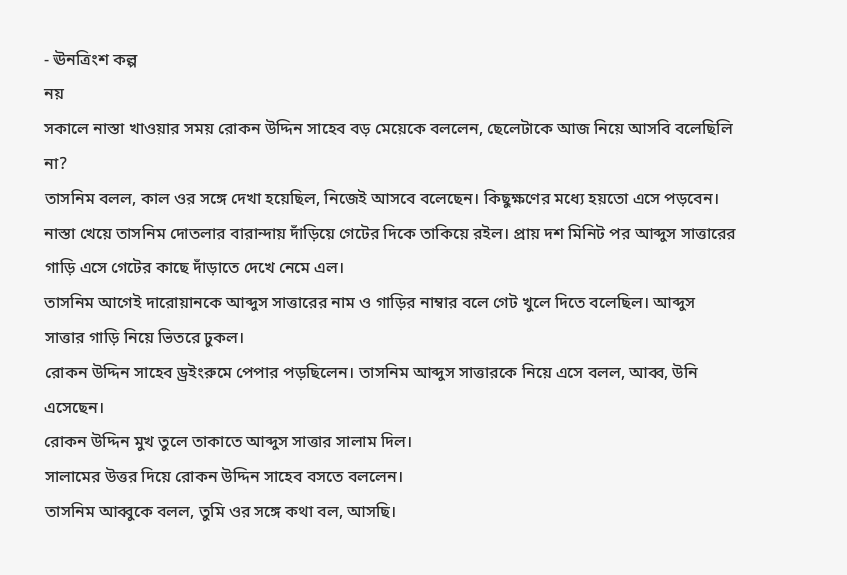- ঊনত্রিংশ কল্প
নয়
সকালে নাস্তা খাওয়ার সময় রোকন উদ্দিন সাহেব বড় মেয়েকে বললেন, ছেলেটাকে আজ নিয়ে আসবি বলেছিলি না?
তাসনিম বলল, কাল ওর সঙ্গে দেখা হয়েছিল, নিজেই আসবে বলেছেন। কিছুক্ষণের মধ্যে হয়তো এসে পড়বেন।
নাস্তা খেয়ে তাসনিম দোতলার বারান্দায় দাঁড়িয়ে গেটের দিকে তাকিয়ে রইল। প্রায় দশ মিনিট পর আব্দুস সাত্তারের গাড়ি এসে গেটের কাছে দাঁড়াতে দেখে নেমে এল।
তাসনিম আগেই দারোয়ানকে আব্দুস সাত্তারের নাম ও গাড়ির নাম্বার বলে গেট খুলে দিতে বলেছিল। আব্দুস সাত্তার গাড়ি নিয়ে ভিতরে ঢুকল।
রোকন উদ্দিন সাহেব ড্রইংরুমে পেপার পড়ছিলেন। তাসনিম আব্দুস সাত্তারকে নিয়ে এসে বলল, আব্ব, উনি এসেছেন।
রোকন উদ্দিন মুখ তুলে তাকাতে আব্দুস সাত্তার সালাম দিল।
সালামের উত্তর দিয়ে রোকন উদ্দিন সাহেব বসতে বললেন।
তাসনিম আব্বুকে বলল, তুমি ওর সঙ্গে কথা বল, আসছি।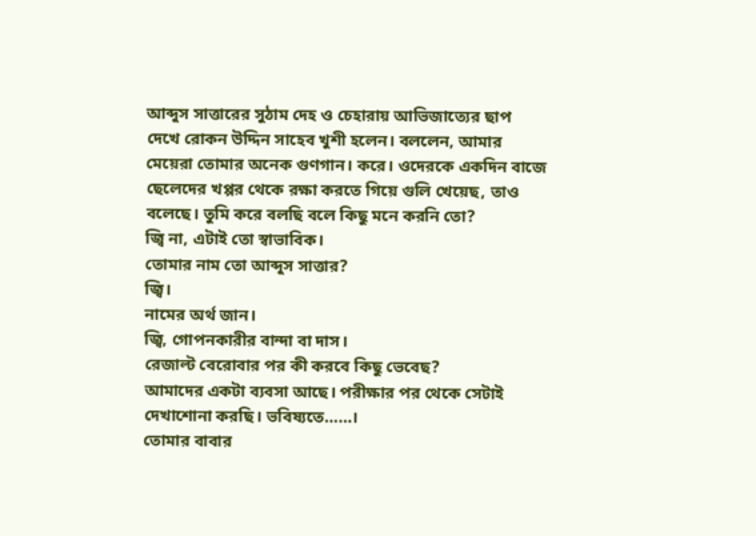আব্দুস সাত্তারের সুঠাম দেহ ও চেহারায় আভিজাত্যের ছাপ দেখে রোকন উদ্দিন সাহেব খুশী হলেন। বললেন, আমার মেয়েরা তোমার অনেক গুণগান। করে। ওদেরকে একদিন বাজে ছেলেদের খপ্পর থেকে রক্ষা করতে গিয়ে গুলি খেয়েছ, তাও বলেছে। তুমি করে বলছি বলে কিছু মনে করনি তো?
জ্বি না, এটাই তো স্বাভাবিক।
তোমার নাম তো আব্দুস সাত্তার?
জ্বি।
নামের অর্থ জান।
জ্বি, গোপনকারীর বান্দা বা দাস।
রেজাল্ট বেরোবার পর কী করবে কিছু ভেবেছ?
আমাদের একটা ব্যবসা আছে। পরীক্ষার পর থেকে সেটাই দেখাশোনা করছি। ভবিষ্যতে……।
তোমার বাবার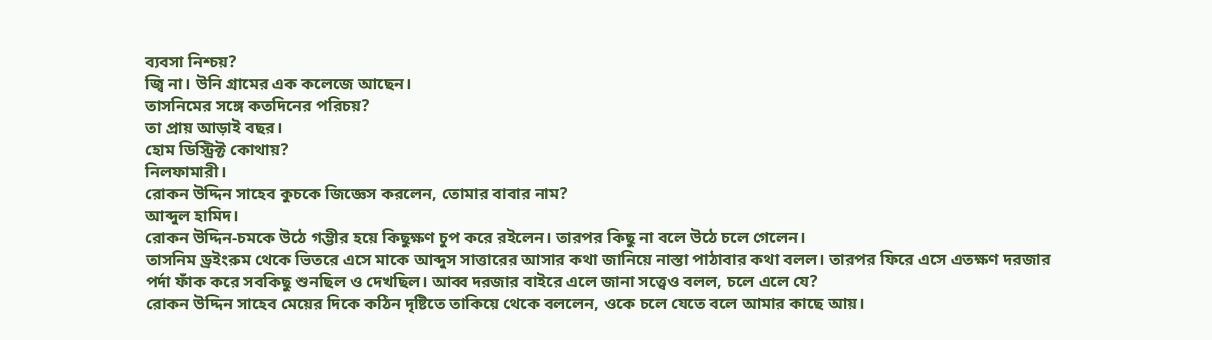ব্যবসা নিশ্চয়?
জ্বি না। উনি গ্রামের এক কলেজে আছেন।
তাসনিমের সঙ্গে কতদিনের পরিচয়?
তা প্রায় আড়াই বছর।
হোম ডিস্ট্রিক্ট কোথায়?
নিলফামারী।
রোকন উদ্দিন সাহেব কুচকে জিজ্ঞেস করলেন, তোমার বাবার নাম?
আব্দুল হামিদ।
রোকন উদ্দিন-চমকে উঠে গম্ভীর হয়ে কিছুক্ষণ চুপ করে রইলেন। তারপর কিছু না বলে উঠে চলে গেলেন।
তাসনিম ড্রইংরুম থেকে ভিতরে এসে মাকে আব্দুস সাত্তারের আসার কথা জানিয়ে নাস্তা পাঠাবার কথা বলল। তারপর ফিরে এসে এতক্ষণ দরজার পর্দা ফাঁক করে সবকিছু শুনছিল ও দেখছিল। আব্ব দরজার বাইরে এলে জানা সত্ত্বেও বলল, চলে এলে যে?
রোকন উদ্দিন সাহেব মেয়ের দিকে কঠিন দৃষ্টিতে তাকিয়ে থেকে বললেন, ওকে চলে যেতে বলে আমার কাছে আয়।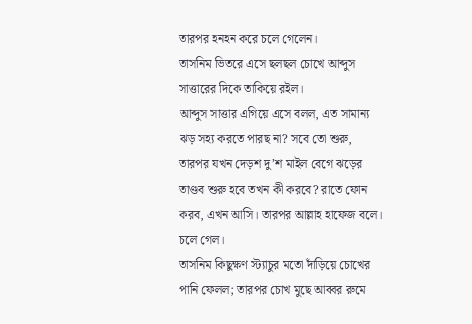তারপর হনহন করে চলে গেলেন।
তাসনিম ভিতরে এসে ছলছল চোখে আব্দুস সাত্তারের দিকে তাকিয়ে রইল।
আব্দুস সাত্তার এগিয়ে এসে বলল, এত সামান্য ঝড় সহ্য করতে পারছ না? সবে তো শুরু, তারপর যখন দেড়শ দু’শ মাইল বেগে ঝড়ের তাণ্ডব শুরু হবে তখন কী করবে? রাতে ফোন করব, এখন আসি। তারপর আল্লাহ হাফেজ বলে। চলে গেল।
তাসনিম কিছুক্ষণ স্ট্যাচুর মতো দাঁড়িয়ে চোখের পানি ফেলল; তারপর চোখ মুছে আব্বর রুমে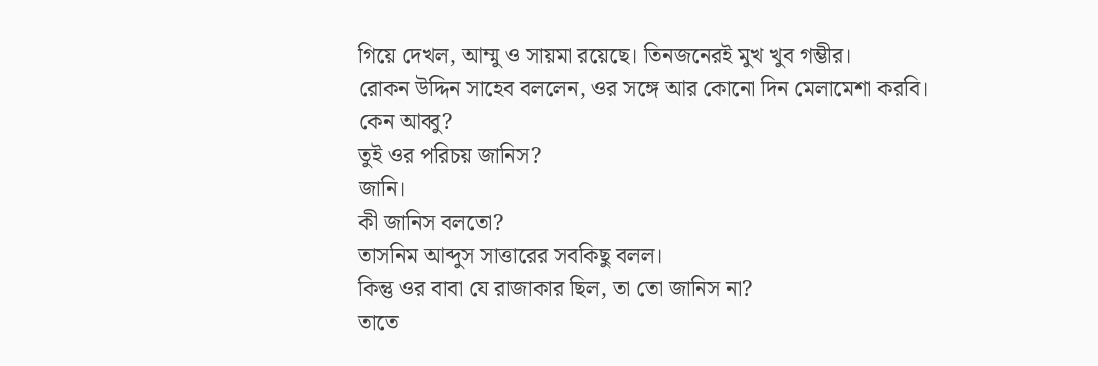গিয়ে দেখল, আম্মু ও সায়মা রয়েছে। তিনজনেরই মুখ খুব গম্ভীর।
রোকন উদ্দিন সাহেব বললেন, ওর সঙ্গে আর কোনো দিন মেলামেশা করবি।
কেন আব্বু?
তুই ওর পরিচয় জানিস?
জানি।
কী জানিস বলতো?
তাসনিম আব্দুস সাত্তারের সবকিছু বলল।
কিন্তু ওর বাবা যে রাজাকার ছিল, তা তো জানিস না?
তাতে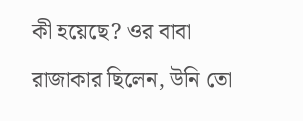কী হয়েছে? ওর বাবা রাজাকার ছিলেন, উনি তো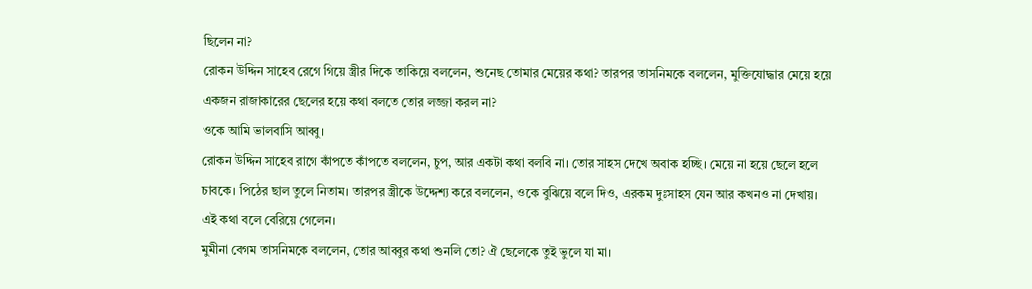ছিলেন না?
রোকন উদ্দিন সাহেব রেগে গিয়ে স্ত্রীর দিকে তাকিয়ে বললেন, শুনেছ তোমার মেয়ের কথা? তারপর তাসনিমকে বললেন, মুক্তিযোদ্ধার মেয়ে হয়ে একজন রাজাকারের ছেলের হয়ে কথা বলতে তোর লজ্জা করল না?
ওকে আমি ভালবাসি আব্বু।
রোকন উদ্দিন সাহেব রাগে কাঁপতে কাঁপতে বললেন, চুপ, আর একটা কথা বলবি না। তোর সাহস দেখে অবাক হচ্ছি। মেয়ে না হয়ে ছেলে হলে চাবকে। পিঠের ছাল তুলে নিতাম। তারপর স্ত্রীকে উদ্দেশ্য করে বললেন, ওকে বুঝিয়ে বলে দিও, এরকম দুঃসাহস যেন আর কখনও না দেখায়। এই কথা বলে বেরিয়ে গেলেন।
মুমীনা বেগম তাসনিমকে বললেন, তোর আব্বুর কথা শুনলি তো? ঐ ছেলেকে তুই ভুলে যা মা।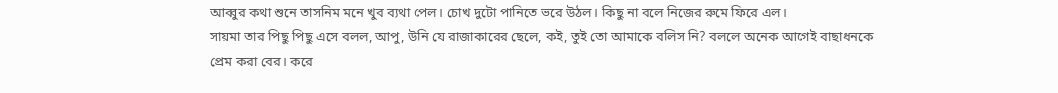আব্বুর কথা শুনে তাসনিম মনে খুব ব্যথা পেল। চোখ দুটো পানিতে ভরে উঠল। কিছু না বলে নিজের রুমে ফিরে এল।
সায়মা তার পিছু পিছু এসে বলল, আপু, উনি যে রাজাকারের ছেলে, কই, তুই তো আমাকে বলিস নি? বললে অনেক আগেই বাছাধনকে প্রেম করা বের। করে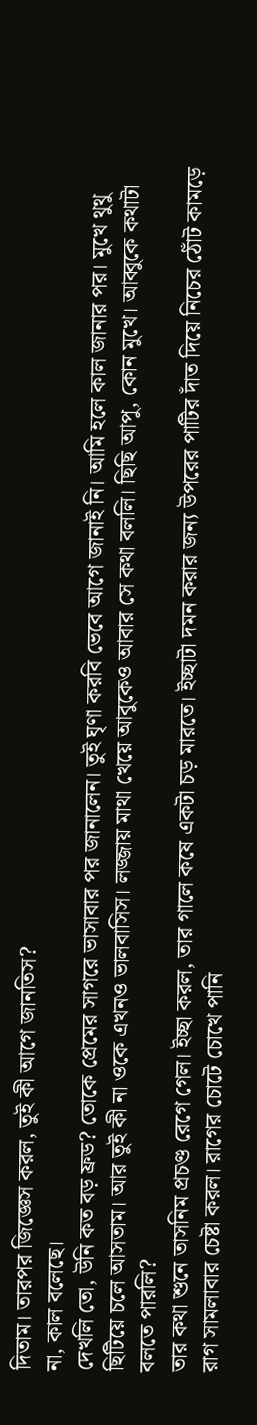দিতাম। তারপর জিজ্ঞেস করল, তুই কী আগে জানতিস?
না, কাল বলেছে।
দেখলি তো, উনি কত বড় ফ্রড? তোকে প্রেমের সাগরে ভাসাবার পর জানালেন। তুই ঘৃণা করবি ভেবে আগে জানাই নি। আমি হলে কাল জানার পর। মুখে থুথু ছিটিয়ে চলে আসতাম। আর তুই কী না ওকে এখনও ভালবাসিস। লজ্জায় মাথা খেয়ে আবুকেও আবার সে কথা বললি। ছিছি আপু, কোন মুখে। আব্বুকে কথাটা বলতে পারলি?
তার কথা শুনে তাসনিম প্রচণ্ড রেগে গেল। ইচ্ছা করল, তার গালে কষে একটা চড় মারতে। ইচ্ছাটা দমন করার জন্য উপরের পাটির দাঁত দিয়ে নিচের ঠোঁট কামড়ে রাগ সামলাবার চেষ্টা করল। রাগের চোটে চোখে পানি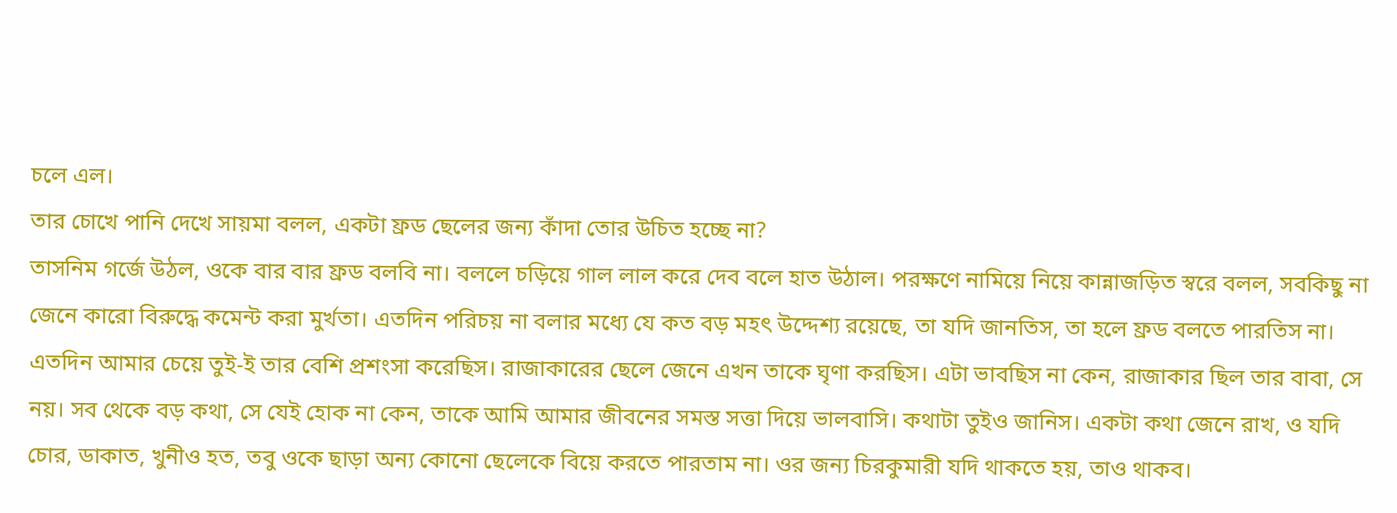চলে এল।
তার চোখে পানি দেখে সায়মা বলল, একটা ফ্রড ছেলের জন্য কাঁদা তোর উচিত হচ্ছে না?
তাসনিম গর্জে উঠল, ওকে বার বার ফ্রড বলবি না। বললে চড়িয়ে গাল লাল করে দেব বলে হাত উঠাল। পরক্ষণে নামিয়ে নিয়ে কান্নাজড়িত স্বরে বলল, সবকিছু না জেনে কারো বিরুদ্ধে কমেন্ট করা মুর্খতা। এতদিন পরিচয় না বলার মধ্যে যে কত বড় মহৎ উদ্দেশ্য রয়েছে, তা যদি জানতিস, তা হলে ফ্রড বলতে পারতিস না। এতদিন আমার চেয়ে তুই-ই তার বেশি প্রশংসা করেছিস। রাজাকারের ছেলে জেনে এখন তাকে ঘৃণা করছিস। এটা ভাবছিস না কেন, রাজাকার ছিল তার বাবা, সে নয়। সব থেকে বড় কথা, সে যেই হোক না কেন, তাকে আমি আমার জীবনের সমস্ত সত্তা দিয়ে ভালবাসি। কথাটা তুইও জানিস। একটা কথা জেনে রাখ, ও যদি চোর, ডাকাত, খুনীও হত, তবু ওকে ছাড়া অন্য কোনো ছেলেকে বিয়ে করতে পারতাম না। ওর জন্য চিরকুমারী যদি থাকতে হয়, তাও থাকব।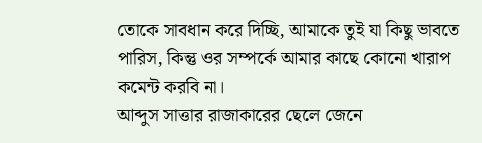তোকে সাবধান করে দিচ্ছি, আমাকে তুই যা কিছু ভাবতে পারিস, কিন্তু ওর সম্পর্কে আমার কাছে কোনো খারাপ কমেন্ট করবি না।
আব্দুস সাত্তার রাজাকারের ছেলে জেনে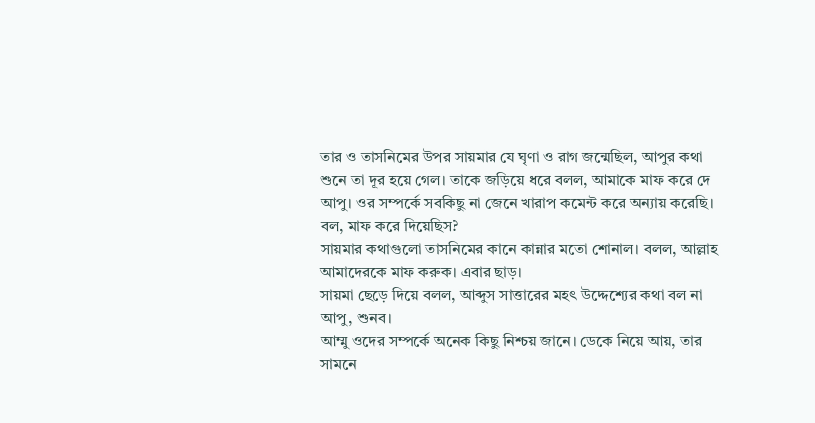তার ও তাসনিমের উপর সায়মার যে ঘৃণা ও রাগ জন্মেছিল, আপুর কথা শুনে তা দূর হয়ে গেল। তাকে জড়িয়ে ধরে বলল, আমাকে মাফ করে দে আপু। ওর সম্পর্কে সবকিছু না জেনে খারাপ কমেন্ট করে অন্যায় করেছি। বল, মাফ করে দিয়েছিস?
সায়মার কথাগুলো তাসনিমের কানে কান্নার মতো শোনাল। বলল, আল্লাহ আমাদেরকে মাফ করুক। এবার ছাড়।
সায়মা ছেড়ে দিয়ে বলল, আব্দুস সাত্তারের মহৎ উদ্দেশ্যের কথা বল না আপু, শুনব।
আম্মু ওদের সম্পর্কে অনেক কিছু নিশ্চয় জানে। ডেকে নিয়ে আয়, তার সামনে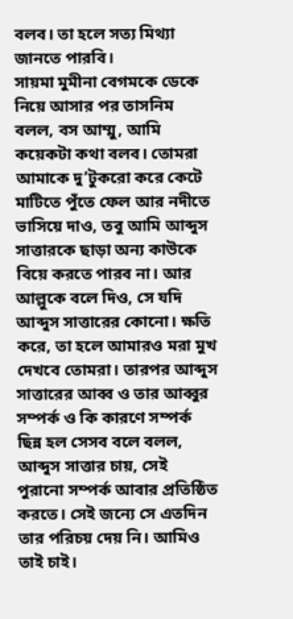বলব। তা হলে সত্য মিথ্যা জানতে পারবি।
সায়মা মুমীনা বেগমকে ডেকে নিয়ে আসার পর তাসনিম বলল, বস আম্মু, আমি কয়েকটা কথা বলব। তোমরা আমাকে দু’টুকরো করে কেটে মাটিতে পুঁতে ফেল আর নদীতে ভাসিয়ে দাও, তবু আমি আব্দুস সাত্তারকে ছাড়া অন্য কাউকে বিয়ে করতে পারব না। আর আল্লুকে বলে দিও, সে যদি আব্দুস সাত্তারের কোনো। ক্ষতি করে, তা হলে আমারও মরা মুখ দেখবে তোমরা। তারপর আব্দুস সাত্তারের আব্ব ও তার আব্বুর সম্পর্ক ও কি কারণে সম্পর্ক ছিন্ন হল সেসব বলে বলল, আব্দুস সাত্তার চায়, সেই পুরানো সম্পর্ক আবার প্রতিষ্ঠিত করতে। সেই জন্যে সে এতদিন তার পরিচয় দেয় নি। আমিও তাই চাই।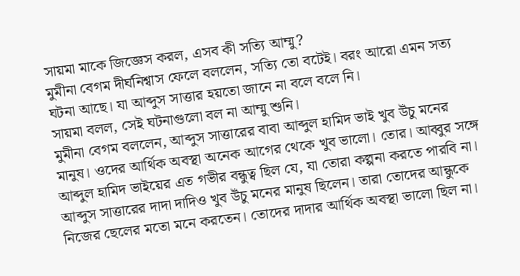সায়মা মাকে জিজ্ঞেস করল, এসব কী সত্যি আম্মু?
মুমীনা বেগম দীর্ঘনিশ্বাস ফেলে বললেন, সত্যি তো বটেই। বরং আরো এমন সত্য ঘটনা আছে। যা আব্দুস সাত্তার হয়তো জানে না বলে বলে নি।
সায়মা বলল, সেই ঘটনাগুলো বল না আম্মু শুনি।
মুমীনা বেগম বললেন, আব্দুস সাত্তারের বাবা আব্দুল হামিদ ভাই খুব উঁচু মনের মানুষ। ওদের আর্থিক অবস্থা অনেক আগের থেকে খুব ভালো। তোর। আব্বুর সঙ্গে আব্দুল হামিদ ভাইয়ের এত গভীর বন্ধুত্ব ছিল যে, যা তোরা কল্পনা করতে পারবি না। আব্দুস সাত্তারের দাদা দাদিও খুব উঁচু মনের মানুষ ছিলেন। তারা তোদের আন্ধুকে নিজের ছেলের মতো মনে করতেন। তোদের দাদার আর্থিক অবস্থা ভালো ছিল না।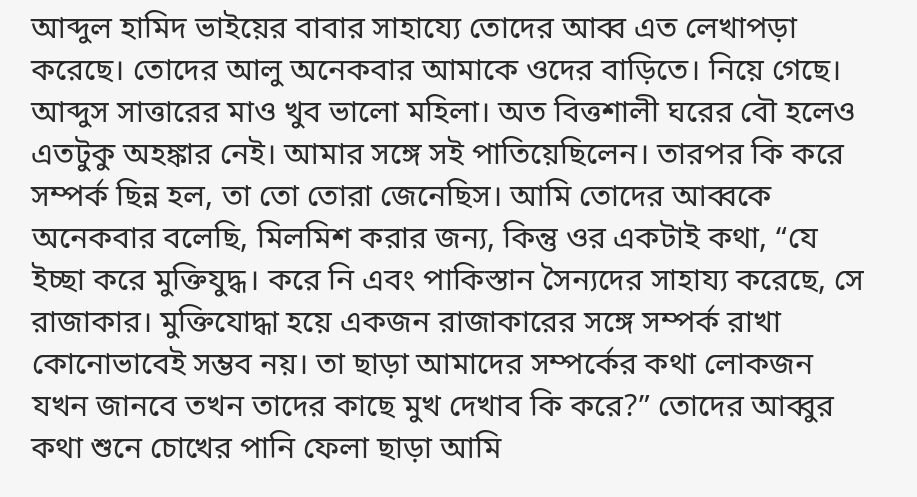আব্দুল হামিদ ভাইয়ের বাবার সাহায্যে তোদের আব্ব এত লেখাপড়া করেছে। তোদের আলু অনেকবার আমাকে ওদের বাড়িতে। নিয়ে গেছে। আব্দুস সাত্তারের মাও খুব ভালো মহিলা। অত বিত্তশালী ঘরের বৌ হলেও এতটুকু অহঙ্কার নেই। আমার সঙ্গে সই পাতিয়েছিলেন। তারপর কি করে সম্পর্ক ছিন্ন হল, তা তো তোরা জেনেছিস। আমি তোদের আব্বকে অনেকবার বলেছি, মিলমিশ করার জন্য, কিন্তু ওর একটাই কথা, “যে ইচ্ছা করে মুক্তিযুদ্ধ। করে নি এবং পাকিস্তান সৈন্যদের সাহায্য করেছে, সে রাজাকার। মুক্তিযোদ্ধা হয়ে একজন রাজাকারের সঙ্গে সম্পর্ক রাখা কোনোভাবেই সম্ভব নয়। তা ছাড়া আমাদের সম্পর্কের কথা লোকজন যখন জানবে তখন তাদের কাছে মুখ দেখাব কি করে?” তোদের আব্বুর কথা শুনে চোখের পানি ফেলা ছাড়া আমি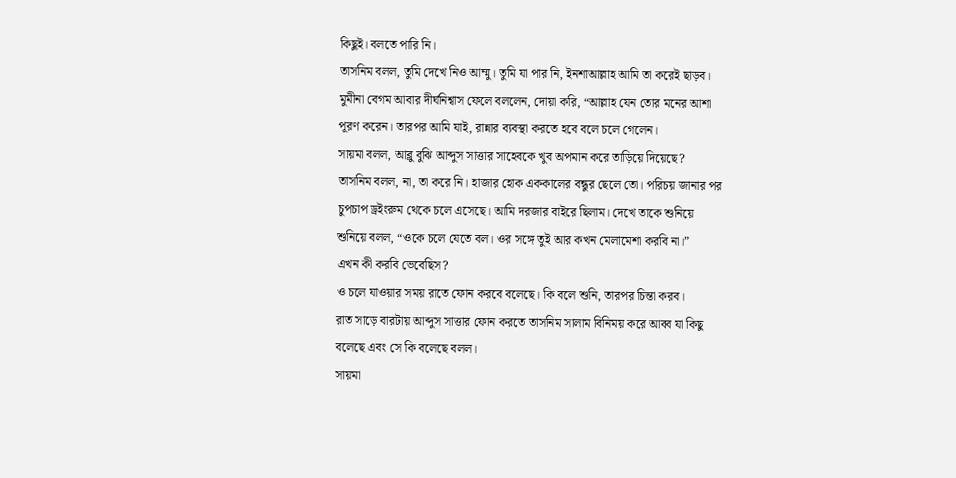কিছুই। বলতে পারি নি।
তাসনিম বলল, তুমি দেখে নিও আম্মু। তুমি যা পার নি, ইনশাআল্লাহ আমি তা করেই ছাড়ব।
মুমীনা বেগম আবার দীর্ঘনিশ্বাস ফেলে বললেন, দোয়া করি, “আল্লাহ যেন তোর মনের আশা পূরণ করেন। তারপর আমি যাই, রান্নার ব্যবস্থা করতে হবে বলে চলে গেলেন।
সায়মা বলল, আব্লু বুঝি আব্দুস সাত্তার সাহেবকে খুব অপমান করে তাড়িয়ে দিয়েছে?
তাসনিম বলল, না, তা করে নি। হাজার হোক এককালের বন্ধুর ছেলে তো। পরিচয় জানার পর চুপচাপ ড্রইংরুম থেকে চলে এসেছে। আমি দরজার বাইরে ছিলাম। দেখে তাকে শুনিয়ে শুনিয়ে বলল, “ওকে চলে যেতে বল। ওর সঙ্গে তুই আর কখন মেলামেশা করবি না।”
এখন কী করবি ভেবেছিস?
ও চলে যাওয়ার সময় রাতে ফোন করবে বলেছে। কি বলে শুনি, তারপর চিন্তা করব।
রাত সাড়ে বারটায় আব্দুস সাত্তার ফোন করতে তাসনিম সালাম বিনিময় করে আব্ব যা কিছু বলেছে এবং সে কি বলেছে বলল।
সায়মা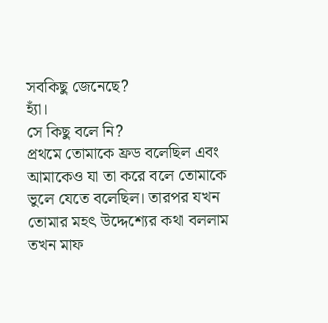সবকিছু জেনেছে?
হ্যাঁ।
সে কিছু বলে নি?
প্রথমে তোমাকে ফ্রড বলেছিল এবং আমাকেও যা তা করে বলে তোমাকে ভুলে যেতে বলেছিল। তারপর যখন তোমার মহৎ উদ্দেশ্যের কথা বললাম তখন মাফ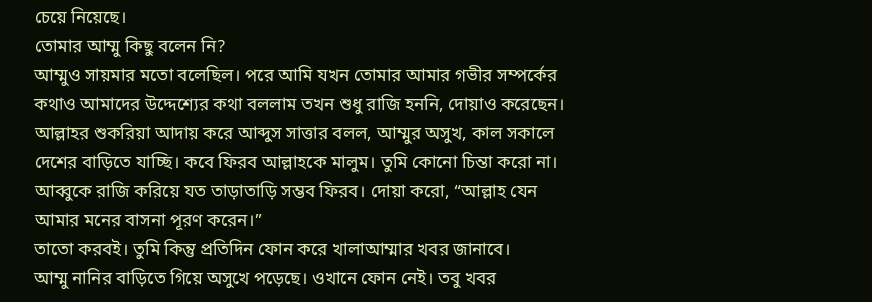চেয়ে নিয়েছে।
তোমার আম্মু কিছু বলেন নি?
আম্মুও সায়মার মতো বলেছিল। পরে আমি যখন তোমার আমার গভীর সম্পর্কের কথাও আমাদের উদ্দেশ্যের কথা বললাম তখন শুধু রাজি হননি, দোয়াও করেছেন।
আল্লাহর শুকরিয়া আদায় করে আব্দুস সাত্তার বলল, আম্মুর অসুখ, কাল সকালে দেশের বাড়িতে যাচ্ছি। কবে ফিরব আল্লাহকে মালুম। তুমি কোনো চিন্তা করো না। আব্বুকে রাজি করিয়ে যত তাড়াতাড়ি সম্ভব ফিরব। দোয়া করো, “আল্লাহ যেন আমার মনের বাসনা পূরণ করেন।”
তাতো করবই। তুমি কিন্তু প্রতিদিন ফোন করে খালাআম্মার খবর জানাবে।
আম্মু নানির বাড়িতে গিয়ে অসুখে পড়েছে। ওখানে ফোন নেই। তবু খবর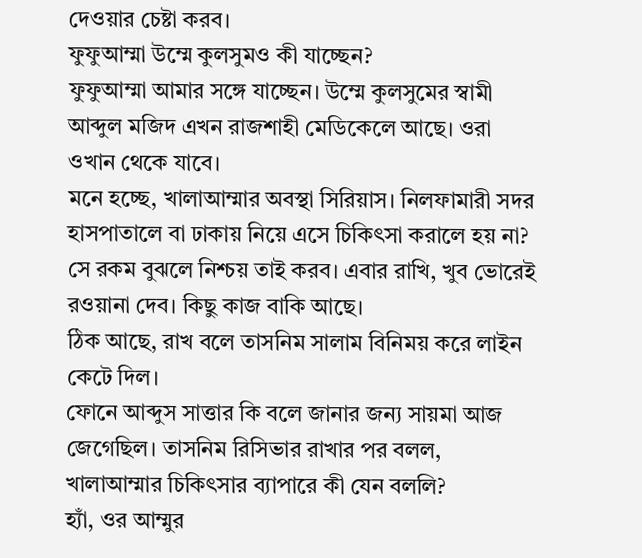দেওয়ার চেষ্টা করব।
ফুফুআম্মা উম্মে কুলসুমও কী যাচ্ছেন?
ফুফুআম্মা আমার সঙ্গে যাচ্ছেন। উম্মে কুলসুমের স্বামী আব্দুল মজিদ এখন রাজশাহী মেডিকেলে আছে। ওরা ওখান থেকে যাবে।
মনে হচ্ছে, খালাআম্মার অবস্থা সিরিয়াস। নিলফামারী সদর হাসপাতালে বা ঢাকায় নিয়ে এসে চিকিৎসা করালে হয় না?
সে রকম বুঝলে নিশ্চয় তাই করব। এবার রাখি, খুব ভোরেই রওয়ানা দেব। কিছু কাজ বাকি আছে।
ঠিক আছে, রাখ বলে তাসনিম সালাম বিনিময় করে লাইন কেটে দিল।
ফোনে আব্দুস সাত্তার কি বলে জানার জন্য সায়মা আজ জেগেছিল। তাসনিম রিসিভার রাখার পর বলল, খালাআম্মার চিকিৎসার ব্যাপারে কী যেন বললি?
হ্যাঁ, ওর আম্মুর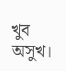খুব অসুখ।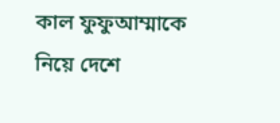কাল ফুফুআম্মাকে নিয়ে দেশে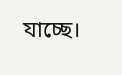যাচ্ছে।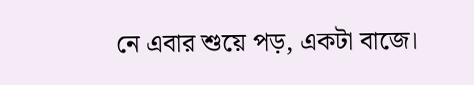নে এবার শুয়ে পড়, একটা বাজে।